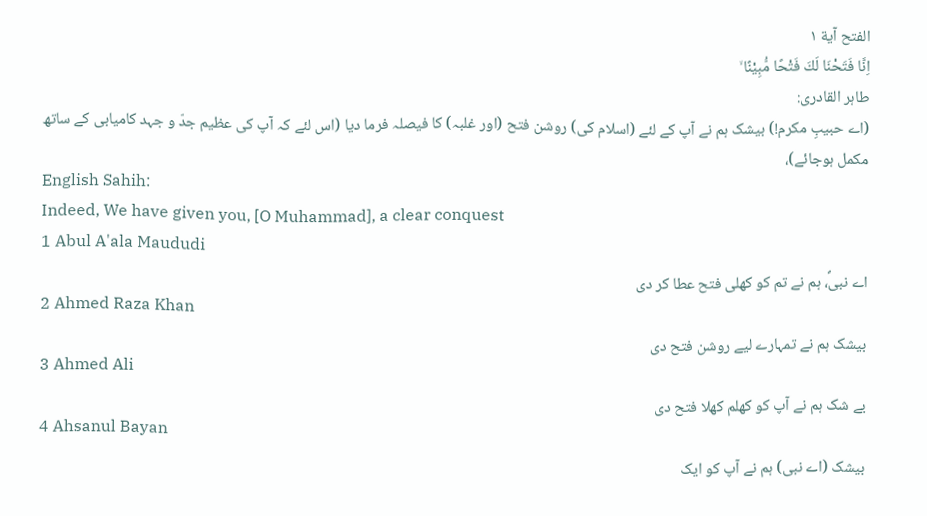الفتح آية ۱
اِنَّا فَتَحْنَا لَكَ فَتْحًا مُّبِيْنًا ۙ
طاہر القادری:
(اے حبیبِ مکرم!) بیشک ہم نے آپ کے لئے (اسلام کی) روشن فتح (اور غلبہ) کا فیصلہ فرما دیا (اس لئے کہ آپ کی عظیم جدّ و جہد کامیابی کے ساتھ مکمل ہوجائے)،
English Sahih:
Indeed, We have given you, [O Muhammad], a clear conquest
1 Abul A'ala Maududi
اے نبیؐ، ہم نے تم کو کھلی فتح عطا کر دی
2 Ahmed Raza Khan
بیشک ہم نے تمہارے لیے روشن فتح دی
3 Ahmed Ali
بے شک ہم نے آپ کو کھلم کھلا فتح دی
4 Ahsanul Bayan
بیشک (اے نبی) ہم نے آپ کو ایک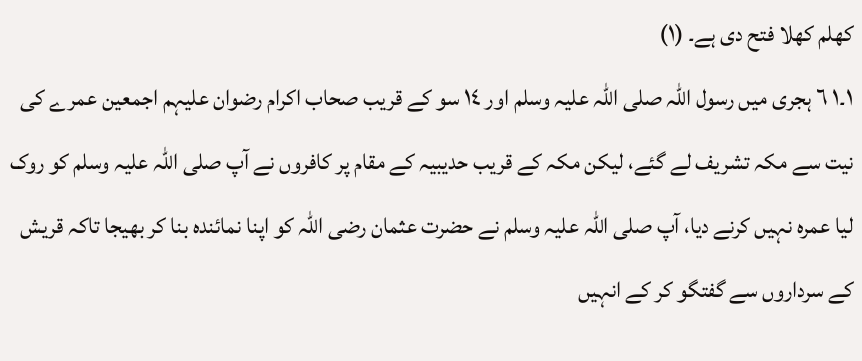کھلم کھلا فتح دی ہے۔ (۱)
۱۔۱ ٦ ہجری میں رسول اللہ صلی اللہ علیہ وسلم اور ١٤ سو کے قریب صحاب اکرام رضوان علیہم اجمعین عمرے کی نیت سے مکہ تشریف لے گئے، لیکن مکہ کے قریب حدیبیہ کے مقام پر کافروں نے آپ صلی اللہ علیہ وسلم کو روک لیا عمرہ نہیں کرنے دیا، آپ صلی اللہ علیہ وسلم نے حضرت عثمان رضی اللہ کو اپنا نمائندہ بنا کر بھیجا تاکہ قریش کے سرداروں سے گفتگو کر کے انہیں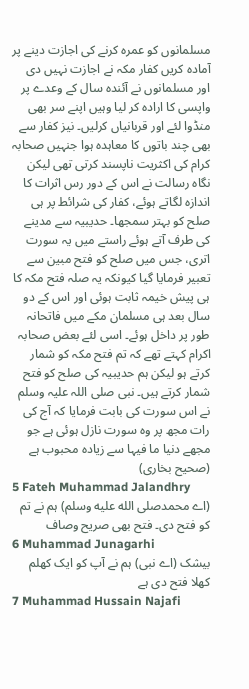مسلمانوں کو عمرہ کرنے کی اجازت دینے پر آمادہ کریں کفار مکہ نے اجازت نہیں دی اور مسلمانوں نے آئندہ سال کے وعدے پر واپسی کا ارادہ کر لیا وہیں اپنے سر بھی منڈوا لئے اور قربانیاں کرلیں۔ نیز کفار سے بھی چند باتوں کا معاہدہ ہوا جنہیں صحابہ کرام کی اکثریت ناپسند کرتی تھی لیکن نگاہ رسالت نے اس کے دور رس اثرات کا اندازہ لگاتے ہوئے، کفار کی شرائط پر ہی صلح کو بہتر سمجھا۔ حدیبیہ سے مدینے کی طرف آتے ہوئے راستے میں یہ سورت اتری، جس میں صلح کو فتح مبین سے تعبیر فرمایا گیا کیونکہ یہ صلہ فتح مکہ کا ہی پیش خیمہ ثابت ہوئی اور اس کے دو سال بعد ہی مسلمان مکے میں فاتحانہ طور پر داخل ہوئے۔ اسی لئے بعض صحابہ اکرام کہتے تھے کہ تم فتح مکہ کو شمار کرتے ہو لیکن ہم حدیبیہ کی صلح کو فتح شمار کرتے ہیں۔ نبی صلی اللہ علیہ وسلم نے اس سورت کی بابت فرمایا کہ آج کی رات مجھ پر وہ سورت نازل ہوئی ہے جو مجھے دنیا ما فیہا سے زیادہ محبوب ہے (صحیح بخاری)
5 Fateh Muhammad Jalandhry
(اے محمدصلى الله عليه وسلم) ہم نے تم کو فتح دی۔ فتح بھی صریح وصاف
6 Muhammad Junagarhi
بیشک (اے نبی) ہم نے آپ کو ایک کھلم کھلا فتح دی ہے
7 Muhammad Hussain Najafi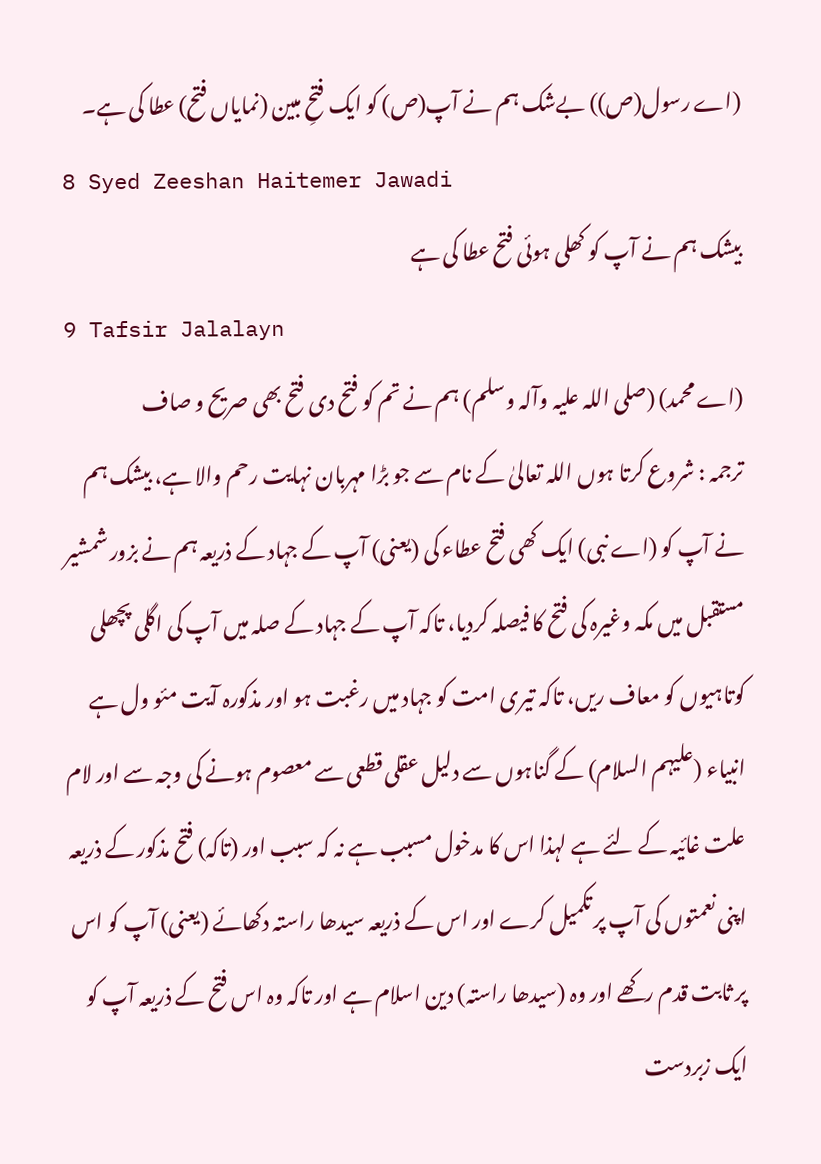(اے رسول(ص)) بےشک ہم نے آپ(ص) کو ایک فتحِ مبین (نمایاں فتح) عطا کی ہے۔
8 Syed Zeeshan Haitemer Jawadi
بیشک ہم نے آپ کو کھلی ہوئی فتح عطا کی ہے
9 Tafsir Jalalayn
(اے محمد) (صلی اللہ علیہ وآلہ وسلم) ہم نے تم کو فتح دی فتح بھی صریح و صاف
ترجمہ : شروع کرتا ہوں اللہ تعالیٰ کے نام سے جو بڑا مہربان نہایت رحم والا ہے، بیشک ہم نے آپ کو (اے نبی) ایک کھی فتح عطاء کی (یعنی) آپ کے جہاد کے ذریعہ ہم نے بزور شمشیر مستقبل میں مکہ وغیرہ کی فتح کا فیصلہ کردیا، تاکہ آپ کے جہاد کے صلہ میں آپ کی اگلی پچھلی کوتاہیوں کو معاف ریں، تاکہ تیری امت کو جہاد میں رغبت ہو اور مذکورہ آیت مئو ول ہے انبیاء (علیہم السلام) کے گناہوں سے دلیل عقلی قطعی سے معصوم ہونے کی وجہ سے اور لام علت غائیہ کے لئے ہے لہذا اس کا مدخول مسبب ہے نہ کہ سبب اور (تاکہ) فتح مذکور کے ذریعہ اپنی نعمتوں کی آپ پر تکمیل کرے اور اس کے ذریعہ سیدھا راستہ دکھائے (یعنی) آپ کو اس پر ثابت قدم رکھے اور وہ (سیدھا راستہ) دین اسلام ہے اور تاکہ وہ اس فتح کے ذریعہ آپ کو ایک زبردست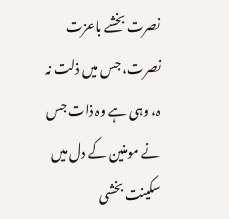نصرت بخشے باعزت نصرت، جس میں ذلت نہ ہ، وہی ہے وہ ذات جس نے مومنین کے دل میں سکینت بخشی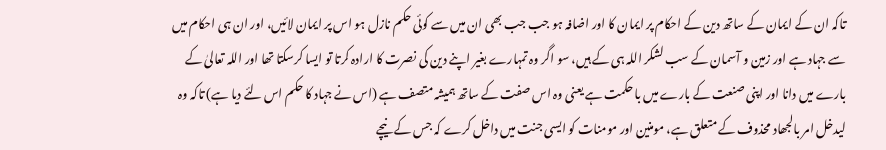تاکہ ان کے ایمان کے ساتھ دین کے احکام پر ایمان کا اور اضافہ ہو جب جب بھی ان میں سے کوئی حکم نازل ہو اس پر ایمان لائیں، اور ان ہی احکام میں سے جہاد ہے اور زمین و آسمان کے سب لشکر اللہ ہی کے ہیں، سو اگر وہ تمہارے بغیر اپنے دین کی نصرت کا ارادہ کرتا تو ایسا کرسکتا تھا اور اللہ تعالیٰ کے بارے میں دانا اور اپنی صنعت کے بارے میں با حکمت ہے یعنی وہ اس صفت کے ساتھ ہمیشہ متصف ہے (اس نے جہاد کا حکم اس لئے دیا ہے) تاکہ وہ لیدخل امر بالجھاد محذوف کے متعلق ہے، مومنین اور مومنات کو ایسی جنت میں داخل کرے کہ جس کے نیچے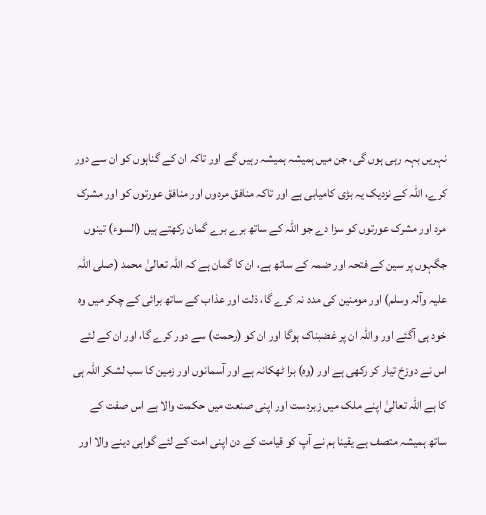نہریں بہہ رہی ہوں گی، جن میں ہمیشہ ہمیشہ رہیں گے اور تاکہ ان کے گناہوں کو ان سے دور کرے، اللہ کے نزدیک یہ بڑی کامیابی ہے اور تاکہ منافق مردوں اور منافق عورتوں کو اور مشرک مرد اور مشرک عورتوں کو سزا دے جو اللہ کے ساتھ برے برے گمان رکھتے ہیں (السوء) تینوں جگہوں پر سین کے فتحہ اور ضمہ کے ساتھ ہے، ان کا گمان ہے کہ اللہ تعالیٰ محمد (صلی اللہ علیہ وآلہ وسلم) اور مومنین کی مدد نہ کرے گا، ذلت اور عذاب کے ساتھ برائی کے چکر میں وہ خود ہی آگئے اور واللہ ان پر غضبناک ہوگا اور ان کو (رحمت) سے دور کرے گا، اور ان کے لئے اس نے دوزخ تیار کر رکھی ہے اور (وہ) برا ٹھکانہ ہے اور آسمانوں اور زمین کا سب لشکر اللہ ہی کا ہے اللہ تعالیٰ اپنے ملک میں زبردست اور اپنی صنعت میں حکمت والا ہے اس صفت کے ساتھ ہمیشہ متصف ہے یقینا ہم نے آپ کو قیامت کے دن اپنی امت کے لئے گواہی دینے والا اور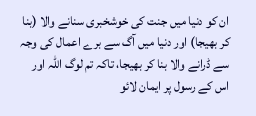ان کو دنیا میں جنت کی خوشخبری سنانے والا (بنا کر بھیجا) اور دنیا میں آگ سے برے اعمال کی وجہ سے ڈرانے والا بنا کر بھیجا، تاکہ تم لوگ اللہ اور اس کے رسول پر ایمان لائو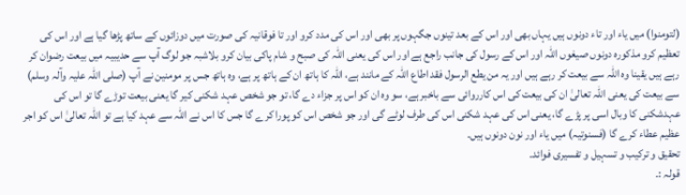(لتومنوا) میں یاء اور تاء دونوں ہیں یہاں بھی اور اس کے بعد تینوں جگہوں پر بھی اور اس کی مدد کرو اور تا فوقانیہ کی صورت میں دوزائوں کے ساتھ پڑھا گیا ہے اور اس کی تعظیم کرو مذکورہ دونوں صیغوں اللہ اور اس کے رسول کی جانب راجع ہے اور اس کی یعنی اللہ کی صبح و شام پاکی بیان کرو بلاشبہ جو لوگ آپ سے حدیبیہ میں بیعت رضوان کر رہے ہیں یقینا وہ اللہ سے بیعت کر رہے ہیں اور یہ من یطع الرسول فقد اطاع اللہ کے مانند ہے، اللہ کا ہاتھ ان کے ہاتھ پر ہے، وہ ہاتھ جس پر مومنین نے آپ (صلی اللہ علیہ وآلہ وسلم) سے بیعت کی یعنی اللہ تعالیٰ ان کی بیعت کی اس کارروائی سے باخبر ہے، سو وہ ان کو اس پر جزاء دے گا، تو جو شخص عہد شکنی کیر گا یعنی بیعت توڑے گا تو اس کی عہدشکنی کا وبال اسی پر پڑے گا، یعنی اس کی عہد شکنی اس کی طرف لوٹے گی اور جو شخص اس کو پورا کرے گا جس کا اس نے اللہ سے عہد کیا ہے تو اللہ تعالیٰ اس کو اجر عظیم عطاء کرے گا (فسنوتیہ) میں یاء اور نون دونوں ہیں۔
تحقیق و ترکیب و تسہیل و تفسیری فوائد۔
قولہ :۔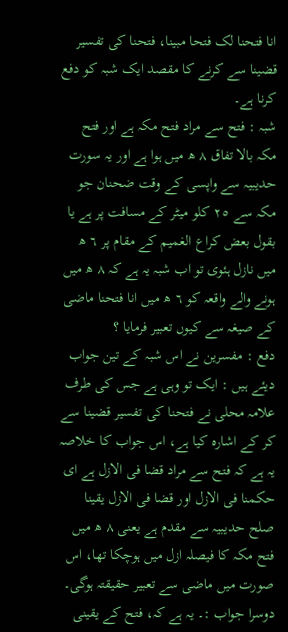انا فتحنا لک فتحا مبینا، فتحنا کی تفسیر قضینا سے کرنے کا مقصد ایک شبہ کو دفع کرنا ہے۔
شبہ : فتح سے مراد فتح مکہ ہے اور فتح مکہ بالا تفاق ٨ ھ میں ہوا ہے اور یہ سورت حدیبیہ سے واپسی کے وقت ضحنان جو مکہ سے ٢٥ کلو میٹر کے مسافت پر ہے یا بقول بعض کراع الغمیم کے مقام پر ٦ ھ میں نازل ہئوی تو اب شبہ یہ ہے کہ ٨ ھ میں ہونے والے واقعہ کو ٦ ھ میں انا فتحنا ماضی کے صیغہ سے کیوں تعبیر فرمایا ؟
دفع : مفسرین نے اس شبہ کے تین جواب دیئے ہیں : ایک تو وہی ہے جس کی طرف علامہ محلی نے فتحنا کی تفسیر قضینا سے کر کے اشارہ کیا ہے، اس جواب کا خلاصہ یہ ہے کہ فتح سے مراد قضا فی الازل ہے ای حکمنا فی الازل اور قضا فی الازل یقینا صلح حدیبیہ سے مقدم ہے یعنی ٨ ھ میں فتح مکہ کا فیصلہ ازل میں ہوچکا تھا، اس صورت میں ماضی سے تعبیر حقیقتہ ہوگی۔
دوسرا جواب :۔ یہ ہے کہ، فتح کے یقینی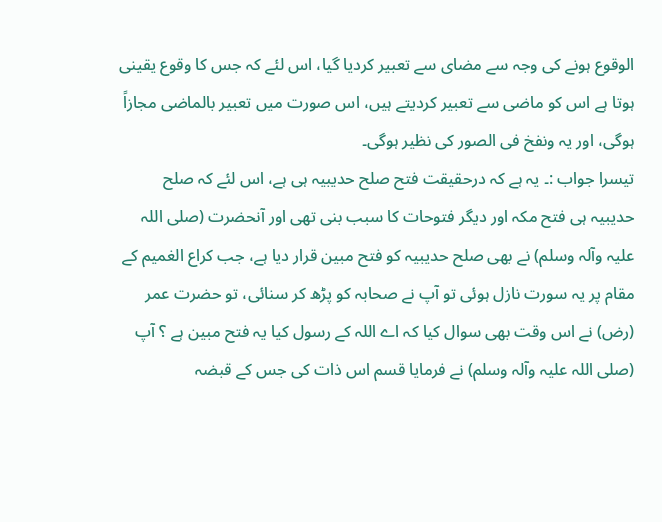الوقوع ہونے کی وجہ سے مضای سے تعبیر کردیا گیا، اس لئے کہ جس کا وقوع یقینی ہوتا ہے اس کو ماضی سے تعبیر کردیتے ہیں، اس صورت میں تعبیر بالماضی مجازاً ہوگی، اور یہ ونفخ فی الصور کی نظیر ہوگی۔
تیسرا جواب :۔ یہ ہے کہ درحقیقت فتح صلح حدیبیہ ہی ہے، اس لئے کہ صلح حدیبیہ ہی فتح مکہ اور دیگر فتوحات کا سبب بنی تھی اور آنحضرت (صلی اللہ علیہ وآلہ وسلم) نے بھی صلح حدیبیہ کو فتح مبین قرار دیا ہے، جب کراع الغمیم کے مقام پر یہ سورت نازل ہوئی تو آپ نے صحابہ کو پڑھ کر سنائی، تو حضرت عمر (رض) نے اس وقت بھی سوال کیا کہ اے اللہ کے رسول کیا یہ فتح مبین ہے ؟ آپ (صلی اللہ علیہ وآلہ وسلم) نے فرمایا قسم اس ذات کی جس کے قبضہ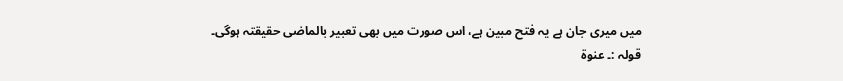میں میری جان ہے یہ فتح مبین ہے، اس صورت میں بھی تعبیر بالماضی حقیقتہ ہوگی۔
قولہ :۔ عنوۃ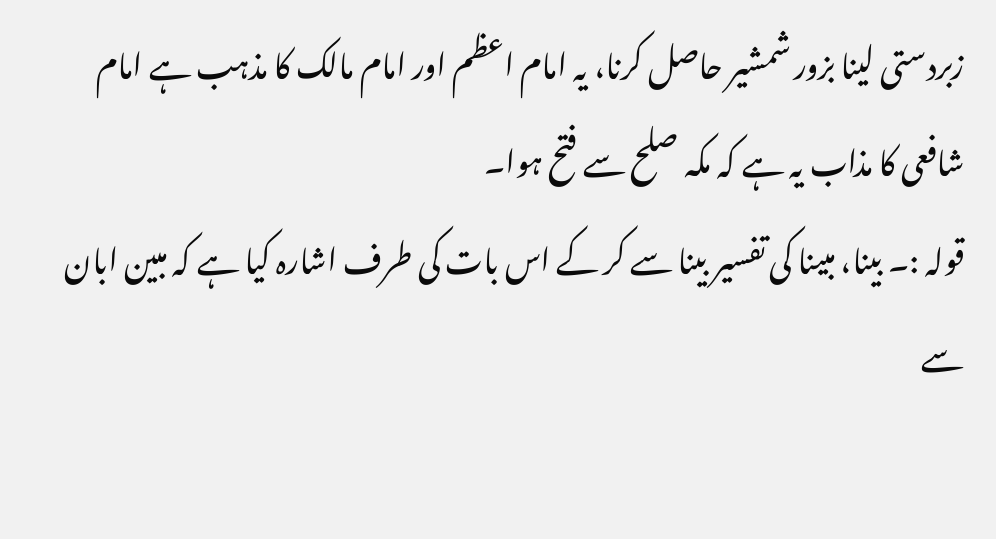زبردستی لینا بزور شمشیر حاصل کرنا، یہ امام اعظم اور امام مالک کا مذہب ہے امام شافعی کا مذاب یہ ہے کہ مکہ صلح سے فتح ہوا۔
قولہ :۔ بینا، مبینا کی تفسیر بینا سے کر کے اس بات کی طرف اشارہ کیا ہے کہ مبین ابان سے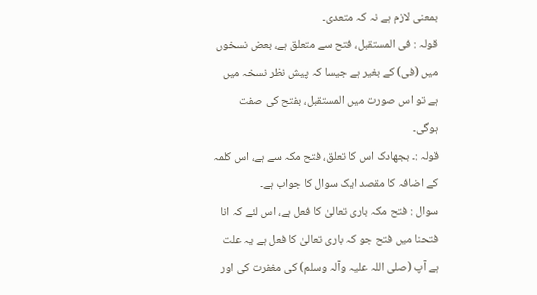بمعنی لازم ہے نہ کہ متعدی۔
قولہ : فی المستقبل، فتح سے متعلق ہے، بعض نسخوں میں (فی) کے بغیر ہے جیسا کہ پیش نظر نسخہ میں ہے تو اس صورت میں المستقبل، بفتح کی صفت ہوگی۔
قولہ :۔ بجھادک اس کا تعلق، فتح مکہ سے ہے، اس کلمہ کے اضافہ کا مقصد ایک سوال کا جواب ہے۔
سوال : فتح مکہ باری تعالیٰ کا فعل ہے، اس لئے کہ انا فتحنا میں فتح جو کہ باری تعالیٰ کا فعل ہے یہ علت ہے آپ (صلی اللہ علیہ وآلہ وسلم) کی مغفرت کی اور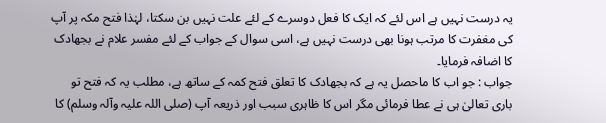یہ درست نہیں ہے اس لئے کہ ایک کا فعل دوسرے کے لئے علت نہیں بن سکتا، لہٰذا فتح مکہ پر آپ کی مغفرت کا مرتب ہونا بھی درست نہیں ہے، اسی سوال کے جواب کے لئے مفسر علام نے بجھادک کا اضافہ فرمایا۔
جواب : جو اب کا ماحصل یہ ہے کہ بجھادک کا تعلق فتح کمہ کے ساتھ ہے، مطلب یہ کہ فتح تو باری تعالیٰ ہی نے عطا فرمائی مگر اس کا ظاہری سبب اور ذریعہ آپ (صلی اللہ علیہ وآلہ وسلم) کا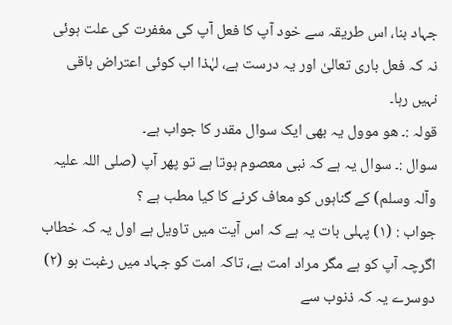جہاد بنا، اس طریقہ سے خود آپ کا فعل آپ کی مغفرت کی علت ہوئی نہ کہ فعل باری تعالیٰ اور یہ درست ہے، لہٰذا اب کوئی اعتراض باقی نہیں رہا۔
قولہ :۔ ھو موول یہ بھی ایک سوال مقدر کا جواب ہے۔
سوال :۔ سوال یہ ہے کہ نبی معصوم ہوتا ہے تو پھر آپ (صلی اللہ علیہ وآلہ وسلم) کے گناہوں کو معاف کرنے کا کیا مطب ہے ؟
جواب : (١) پہلی بات یہ ہے کہ اس آیت میں تاویل ہے اول یہ کہ خطاب اگرچہ آپ کو ہے مگر مراد امت ہے، تاکہ امت کو جہاد میں رغبت ہو (٢) دوسرے یہ کہ ذنوب سے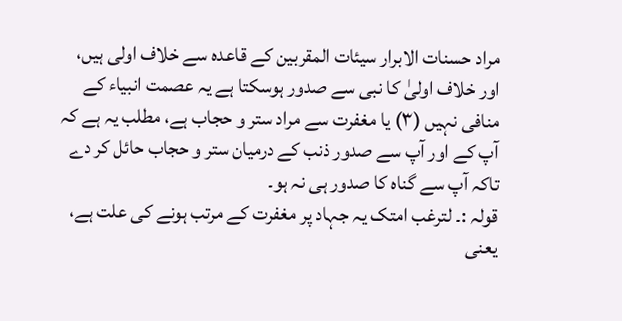مراد حسنات الابرار سیئات المقربین کے قاعدہ سے خلاف اولی ہیں، اور خلاف اولیٰ کا نبی سے صدور ہوسکتا ہے یہ عصمت انبیاء کے منافی نہیں (٣) یا مغفرت سے مراد ستر و حجاب ہے، مطلب یہ ہے کہ آپ کے اور آپ سے صدور ذنب کے درمیان ستر و حجاب حائل کر دے تاکہ آپ سے گناہ کا صدور ہی نہ ہو۔
قولہ :۔ لترغب امتک یہ جہاد پر مغفرت کے مرتب ہونے کی علت ہے، یعنی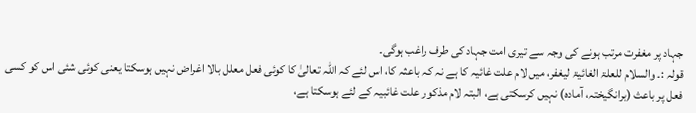جہاد پر مغفرت مرتب ہونے کی وجہ سے تیری امت جہاد کی طرف راغب ہوگی۔
قولہ :۔ والسلام للعلۃ الغائیۃ لیغفر، میں لام علت غائیہ کا ہے نہ کہ باعثہ کا، اس لئے کہ اللہ تعالیٰ کا کوئی فعل معلل بالا اغراض نہیں ہوسکتا یعنی کوئی شئی اس کو کسی فعل پر باعث (برانگیختہ، آمادہ) نہیں کرسکتی ہے، البتہ لام مذکور علت غائبیہ کے لئے ہوسکتا ہے،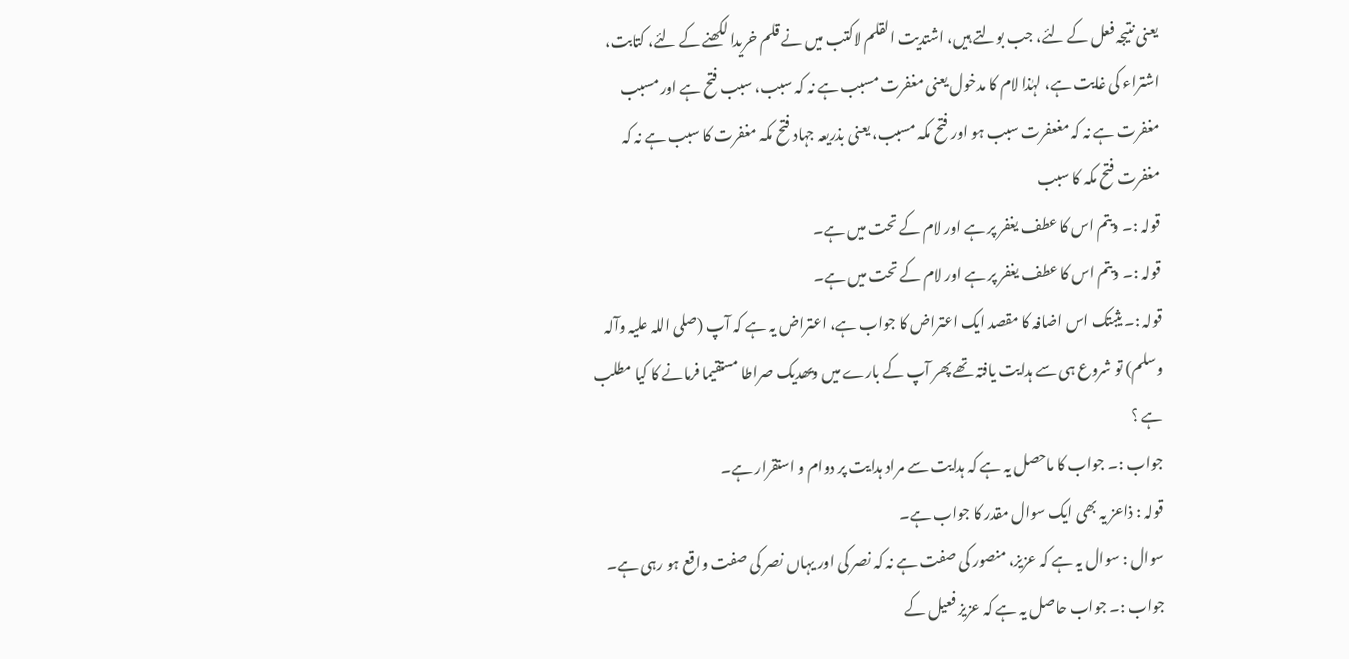یعنی نتیجہ فعل کے لئے، جب بولتے ہیں، اشتدیت القلم لاکتب میں نے قلم خریدا لکھنے کے لئے، کتابت، اشتراء کی غایت ہے، لہٰذا لام کا مدخول یعنی مغفرت مسبب ہے نہ کہ سبب، سبب فتح ہے اور مسبب مغفرت ہے نہ کہ مغعفرت سبب ہو اور فتح مکہ مسبب، یعنی بذریعہ جہاد فتح مکہ مغفرت کا سبب ہے نہ کہ مغفرت فتح مکہ کا سبب
قولہ :۔ ویتم اس کا عطف یغفر پر ہے اور لام کے تحت میں ہے۔
قولہ :۔ ویتم اس کا عطف یغفر پر ہے اور لام کے تحت میں ہے۔
قولہ :۔ یثبتک اس اضافہ کا مقصد ایک اعتراض کا جواب ہے، اعتراض یہ ہے کہ آپ (صلی اللہ علیہ وآلہ وسلم) تو شروع ہی سے ہدایت یافتہ تھے پھر آپ کے بارے میں ویھدیک صراطا مستقیما فرمانے کا کیا مطلب ہے ؟
جواب :۔ جواب کا ماحصل یہ ہے کہ ہدایت سے مراد ہدایت پر دوام و استقرار ہے۔
قولہ : ذاعز یہ بھی ایک سوال مقدر کا جواب ہے۔
سوال : سوال یہ ہے کہ عزیز، منصور کی صفت ہے نہ کہ نصر کی اور یہاں نصر کی صفت واقع ہو رہی ہے۔
جواب :۔ جواب حاصل یہ ہے کہ عزیز فعیل کے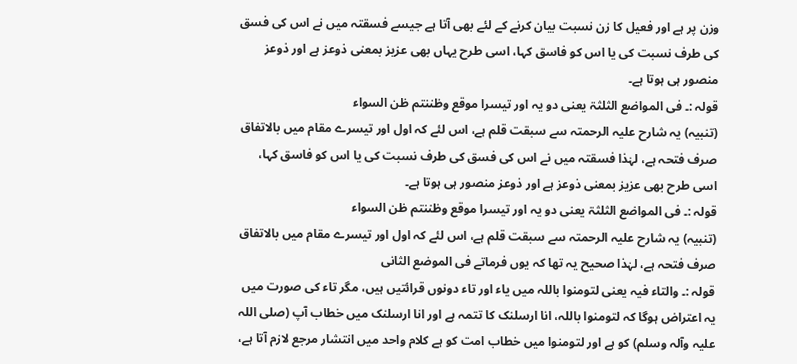وزن پر ہے اور فعیل کا زن نسبت بیان کرنے کے لئے بھی آتا ہے جیسے فسقتہ میں نے اس کی فسق کی طرف نسبت کی یا اس کو فاسق کہا، اسی طرح یہاں بھی عزیز بمعنی ذوعز ہے اور ذوعز منصور ہی ہوتا ہے۔
قولہ :۔ فی المواضع الثلثۃ یعنی دو یہ اور تیسرا موقع وظننتم ظن السواء
(تنبیہ) یہ شارح علیہ الرحمتہ سے سبقت قلم ہے، اس لئے کہ اول اور تیسرے مقام میں بالاتفاق صرف فتحہ ہے، لہٰذا فسقتہ میں نے اس کی فسق کی طرف نسبت کی یا اس کو فاسق کہا، اسی طرح بھی عزیز بمعنی ذوعز ہے اور ذوعز منصور ہی ہوتا ہے۔
قولہ :۔ فی المواضع الثلثۃ یعنی دو یہ اور تیسرا موقع وظننتم ظن السواء
(تنبیہ) یہ شارح علیہ الرحمتہ سے سبقت قلم ہے، اس لئے کہ اول اور تیسرے مقام میں بالاتفاق صرف فتحہ ہے، لہٰذا صحیح یہ تھا کہ یوں فرماتے فی الموضع الثانی
قولہ :۔ والتاء فیہ یعنی لتومنوا باللہ میں یاء اور تاء دونوں قرائتیں ہیں، مگر تاء کی صورت میں یہ اعتراض ہوگا کہ لتومنوا باللہ، انا ارسلنک کا تتمہ ہے اور انا ارسلنک میں خطاب آپ (صلی اللہ علیہ وآلہ وسلم) کو ہے اور لتومنوا میں خطاب امت کو ہے کلام واحد میں انتشار مرجع لازم آتا ہے،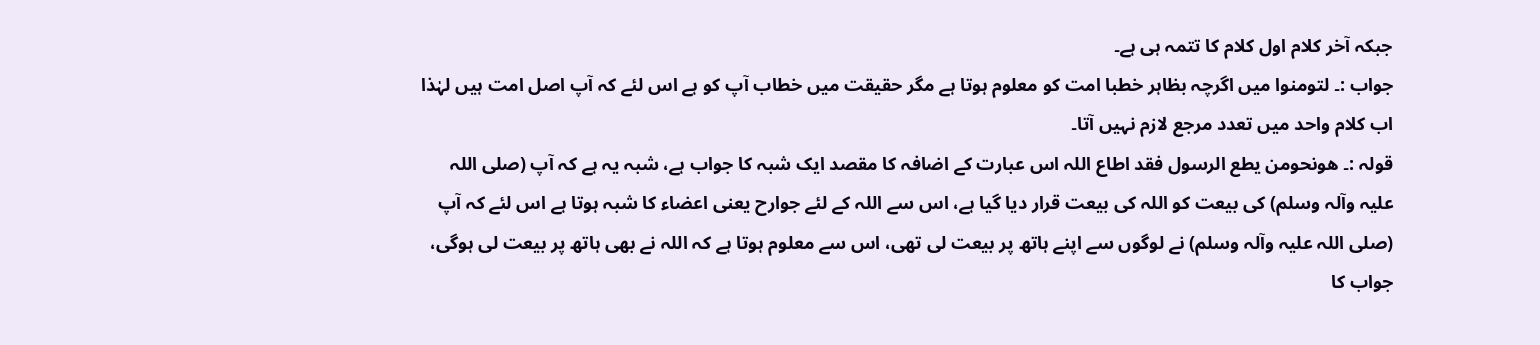جبکہ آخر کلام اول کلام کا تتمہ ہی ہے۔
جواب :۔ لتومنوا میں اگرچہ بظاہر خطبا امت کو معلوم ہوتا ہے مگر حقیقت میں خطاب آپ کو ہے اس لئے کہ آپ اصل امت ہیں لہٰذا اب کلام واحد میں تعدد مرجع لازم نہیں آتا۔
قولہ :۔ ھونحومن یطع الرسول فقد اطاع اللہ اس عبارت کے اضافہ کا مقصد ایک شبہ کا جواب ہے، شبہ یہ ہے کہ آپ (صلی اللہ علیہ وآلہ وسلم) کی بیعت کو اللہ کی بیعت قرار دیا گیا ہے، اس سے اللہ کے لئے جوارح یعنی اعضاء کا شبہ ہوتا ہے اس لئے کہ آپ (صلی اللہ علیہ وآلہ وسلم) نے لوگوں سے اپنے ہاتھ پر بیعت لی تھی، اس سے معلوم ہوتا ہے کہ اللہ نے بھی ہاتھ پر بیعت لی ہوگی، جواب کا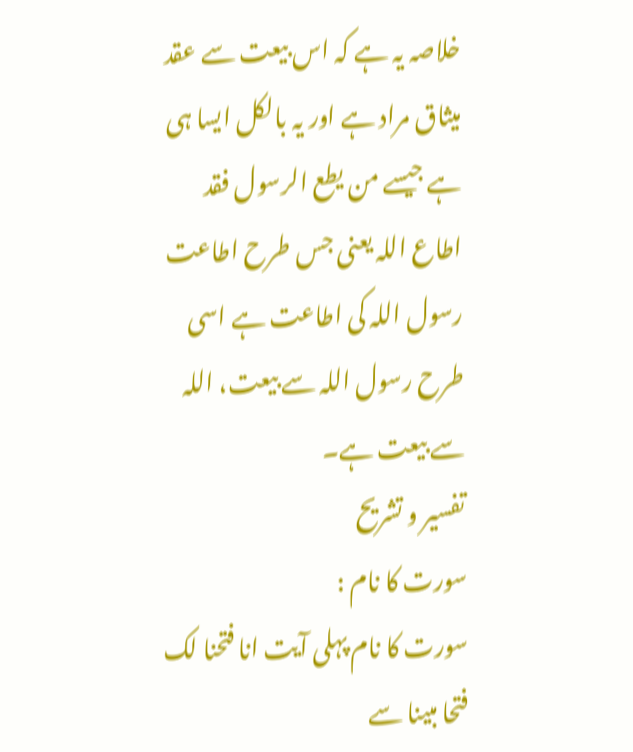خلاصہ یہ ہے کہ اس بیعت سے عقد میثاق مراد ہے اور یہ بالکل ایسا ہی ہے جیسے من یطع الرسول فقد اطاع اللہ یعنی جس طرح اطاعت رسول اللہ کی اطاعت ہے اسی طرح رسول اللہ سے بیعت، اللہ سے بیعت ہے۔
تفسیر و تشریح
سورت کا نام :
سورت کا نام پہلی آیت انا فتحنا لک فتحا مبینا سے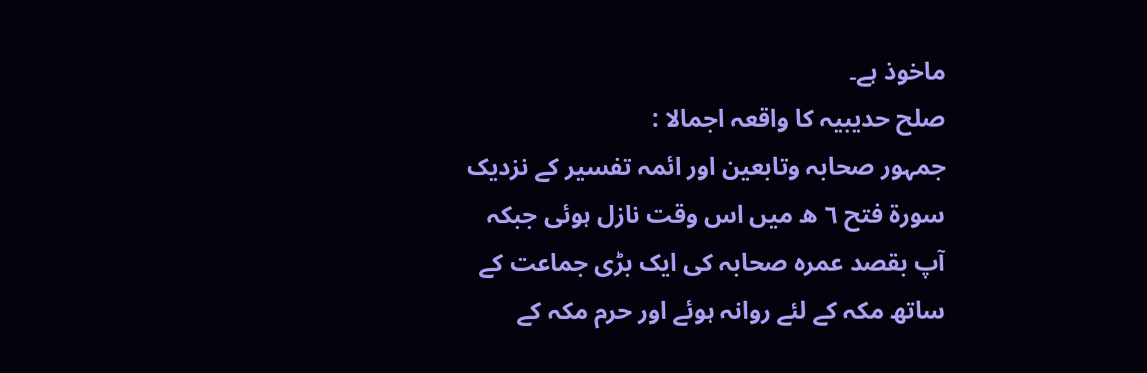ماخوذ ہے۔
صلح حدیبیہ کا واقعہ اجمالا :
جمہور صحابہ وتابعین اور ائمہ تفسیر کے نزدیک سورة فتح ٦ ھ میں اس وقت نازل ہوئی جبکہ آپ بقصد عمرہ صحابہ کی ایک بڑی جماعت کے ساتھ مکہ کے لئے روانہ ہوئے اور حرم مکہ کے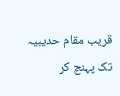قریب مقام حدیبیہ تک پہنچ کر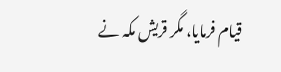قیام فرمایا، مگر قریش مکہ نے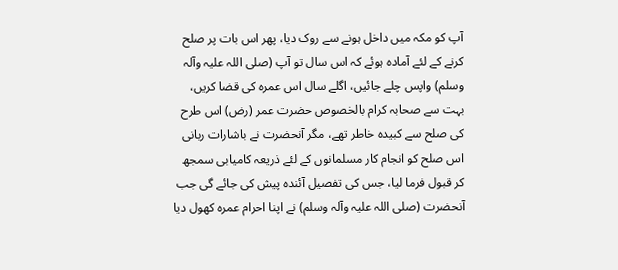آپ کو مکہ میں داخل ہونے سے روک دیا، پھر اس بات پر صلح کرنے کے لئے آمادہ ہوئے کہ اس سال تو آپ (صلی اللہ علیہ وآلہ وسلم) واپس چلے جائیں، اگلے سال اس عمرہ کی قضا کریں، بہت سے صحابہ کرام بالخصوص حضرت عمر (رض) اس طرح کی صلح سے کبیدہ خاطر تھے، مگر آنحضرت نے باشارات ربانی اس صلح کو انجام کار مسلمانوں کے لئے ذریعہ کامیابی سمجھ کر قبول فرما لیا، جس کی تفصیل آئندہ پیش کی جائے گی جب آنحضرت (صلی اللہ علیہ وآلہ وسلم) نے اپنا احرام عمرہ کھول دیا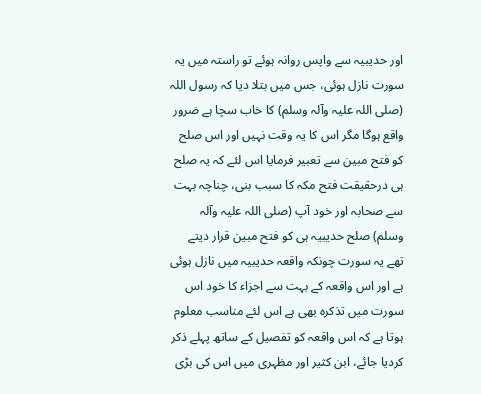اور حدیبیہ سے واپس روانہ ہوئے تو راستہ میں یہ سورت نازل ہوئی، جس میں بتلا دیا کہ رسول اللہ (صلی اللہ علیہ وآلہ وسلم) کا خاب سچا ہے ضرور واقع ہوگا مگر اس کا یہ وقت نہیں اور اس صلح کو فتح مبین سے تعبیر فرمایا اس لئے کہ یہ صلح ہی درحقیقت فتح مکہ کا سبب بنی، چناچہ بہت سے صحابہ اور خود آپ (صلی اللہ علیہ وآلہ وسلم) صلح حدیبیہ ہی کو فتح مبین قرار دیتے تھے یہ سورت چونکہ واقعہ حدیبیہ میں نازل ہوئی ہے اور اس واقعہ کے بہت سے اجزاء کا خود اس سورت میں تذکرہ بھی ہے اس لئے مناسب معلوم ہوتا ہے کہ اس واقعہ کو تفصیل کے ساتھ پہلے ذکر کردیا جائے، ابن کثیر اور مظہری میں اس کی بڑی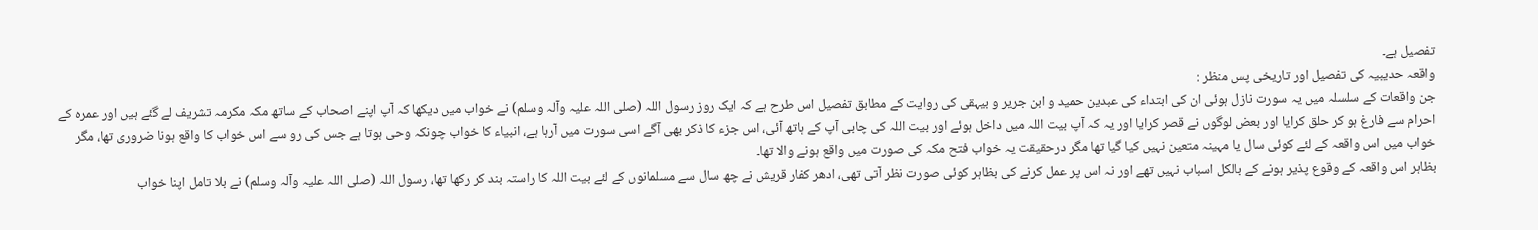تفصیل ہے۔
واقعہ حدیبیہ کی تفصیل اور تاریخی پس منظر :
جن واقعات کے سلسلہ میں یہ سورت نازل ہوئی ان کی ابتداء کی عبدین حمید و ابن جریر و بیہقی کی روایت کے مطابق تفصیل اس طرح ہے کہ ایک روز رسول اللہ (صلی اللہ علیہ وآلہ وسلم) نے خواب میں دیکھا کہ آپ اپنے اصحاب کے ساتھ مکہ مکرمہ تشریف لے گئے ہیں اور عمرہ کے احرام سے فارغ ہو کر حلق کرایا اور بعض لوگوں نے قصر کرایا اور یہ کہ آپ بیت اللہ میں داخل ہوئے اور بیت اللہ کی چابی آپ کے ہاتھ آئی، اس جزء کا ذکر بھی آگے اسی سورت میں آرہا ہے، انبیاء کا خواب چونکہ وحی ہوتا ہے جس کی رو سے اس خواب کا واقع ہونا ضروری تھا، مگر خواب میں اس واقعہ کے لئے کوئی سال یا مہینہ متعین نہیں کیا گیا تھا مگر درحقیقت یہ خواب فتح مکہ کی صورت میں واقع ہونے والا تھا۔
بظاہر اس واقعہ کے وقوع پذیر ہونے کے بالکل اسباب نہیں تھے اور نہ اس پر عمل کرنے کی بظاہر کوئی صورت نظر آتی تھی، ادھر کفار قریش نے چھ سال سے مسلمانوں کے لئے بیت اللہ کا راستہ بند کر رکھا تھا، رسول اللہ (صلی اللہ علیہ وآلہ وسلم) نے بلا تامل اپنا خواب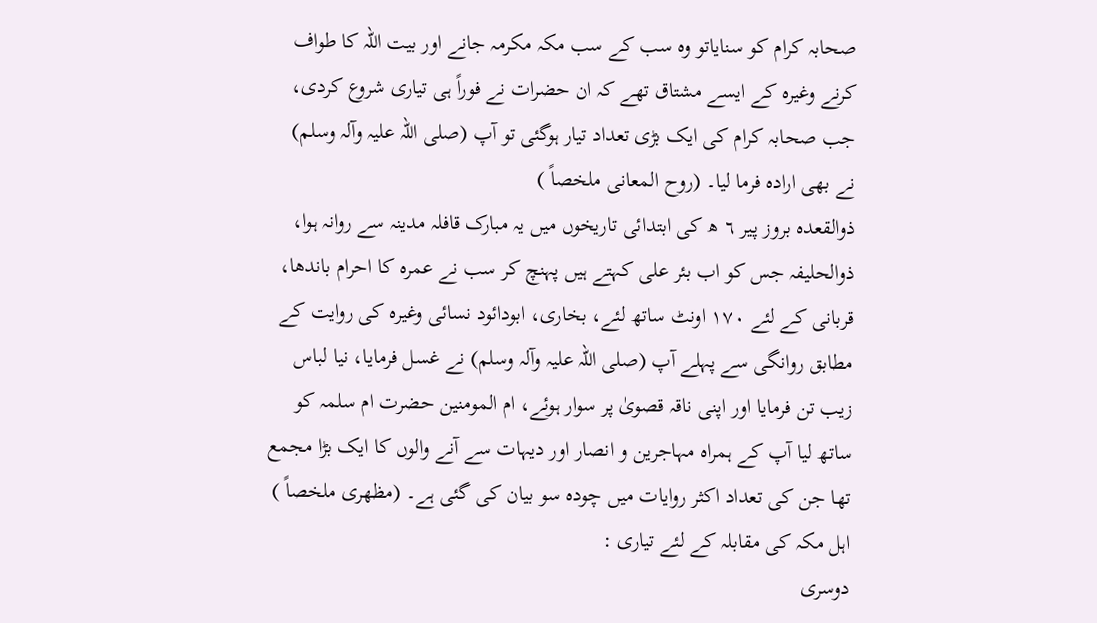صحابہ کرام کو سنایاتو وہ سب کے سب مکہ مکرمہ جانے اور بیت اللہ کا طواف کرنے وغیرہ کے ایسے مشتاق تھے کہ ان حضرات نے فوراً ہی تیاری شروع کردی، جب صحابہ کرام کی ایک بڑی تعداد تیار ہوگئی تو آپ (صلی اللہ علیہ وآلہ وسلم) نے بھی ارادہ فرما لیا۔ (روح المعانی ملخصاً )
ذوالقعدہ بروز پیر ٦ ھ کی ابتدائی تاریخوں میں یہ مبارک قافلہ مدینہ سے روانہ ہوا، ذوالحلیفہ جس کو اب بئر علی کہتے ہیں پہنچ کر سب نے عمرہ کا احرام باندھا، قربانی کے لئے ١٧٠ اونٹ ساتھ لئے، بخاری، ابودائود نسائی وغیرہ کی روایت کے مطابق روانگی سے پہلے آپ (صلی اللہ علیہ وآلہ وسلم) نے غسل فرمایا، نیا لباس زیب تن فرمایا اور اپنی ناقہ قصویٰ پر سوار ہوئے، ام المومنین حضرت ام سلمہ کو ساتھ لیا آپ کے ہمراہ مہاجرین و انصار اور دیہات سے آنے والوں کا ایک بڑا مجمع تھا جن کی تعداد اکثر روایات میں چودہ سو بیان کی گئی ہے۔ (مظھری ملخصاً )
اہل مکہ کی مقابلہ کے لئے تیاری :
دوسری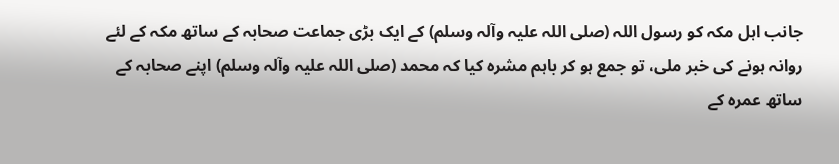جانب اہل مکہ کو رسول اللہ (صلی اللہ علیہ وآلہ وسلم) کے ایک بڑی جماعت صحابہ کے ساتھ مکہ کے لئے روانہ ہونے کی خبر ملی، تو جمع ہو کر باہم مشرہ کیا کہ محمد (صلی اللہ علیہ وآلہ وسلم) اپنے صحابہ کے ساتھ عمرہ کے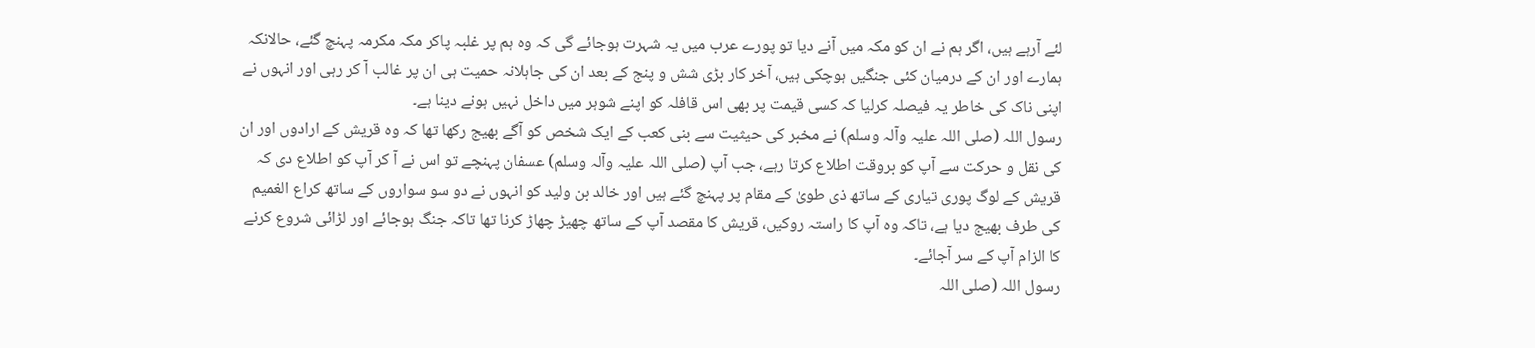لئے آرہے ہیں، اگر ہم نے ان کو مکہ میں آنے دیا تو پورے عرب میں یہ شہرت ہوجائے گی کہ وہ ہم پر غلبہ پاکر مکہ مکرمہ پہنچ گئے، حالانکہ ہمارے اور ان کے درمیان کئی جنگیں ہوچکی ہیں، آخر کار بڑی شش و پنج کے بعد ان کی جاہلانہ حمیت ہی ان پر غالب آ کر رہی اور انہوں نے اپنی ناک کی خاطر یہ فیصلہ کرلیا کہ کسی قیمت پر بھی اس قافلہ کو اپنے شوہر میں داخل نہیں ہونے دینا ہے۔
رسول اللہ (صلی اللہ علیہ وآلہ وسلم) نے مخبر کی حیثیت سے بنی کعب کے ایک شخص کو آگے بھیج رکھا تھا کہ وہ قریش کے ارادوں اور ان کی نقل و حرکت سے آپ کو بروقت اطلاع کرتا رہے، جب آپ (صلی اللہ علیہ وآلہ وسلم) عسفان پہنچے تو اس نے آ کر آپ کو اطلاع دی کہ قریش کے لوگ پوری تیاری کے ساتھ ذی طویٰ کے مقام پر پہنچ گئے ہیں اور خالد بن ولید کو انہوں نے دو سو سواروں کے ساتھ کراع الغمیم کی طرف بھیج دیا ہے، تاکہ وہ آپ کا راستہ روکیں، قریش کا مقصد آپ کے ساتھ چھیڑ چھاڑ کرنا تھا تاکہ جنگ ہوجائے اور لڑائی شروع کرنے کا الزام آپ کے سر آجائے۔
رسول اللہ (صلی اللہ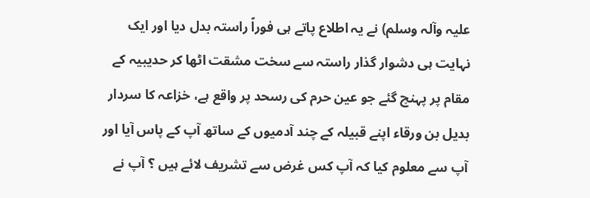علیہ وآلہ وسلم) نے یہ اطلاع پاتے ہی فوراً راستہ بدل دیا اور ایک نہایت ہی دشوار گذار راستہ سے سخت مشقت اٹھا کر حدیبیہ کے مقام پر پہنچ گئے جو عین حرم کی رسحد پر واقع ہے، خزاعہ کا سردار بدیل بن ورقاء اپنے قبیلہ کے چند آدمیوں کے ساتھ آپ کے پاس آیا اور آپ سے معلوم کیا کہ آپ کس غرض سے تشریف لائے ہیں ؟ آپ نے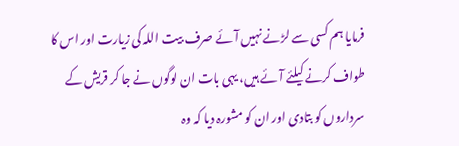فرمایا ہم کسی سے لڑنے نہیں آئے صرف بیت اللہ کی زیارت اور اس کا طواف کرنے کیلئے آئے ہیں، یہی بات ان لوگوں نے جا کر قریش کے سرداروں کو بتادی اور ان کو مشورہ دیا کہ وہ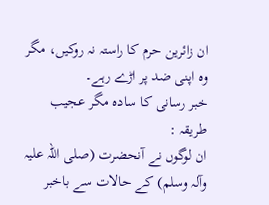ان زائرین حرم کا راستہ نہ روکیں، مگر وہ اپنی ضد پر اڑے رہے۔
خبر رسانی کا سادہ مگر عجیب طریقہ :
ان لوگوں نے آنحضرت (صلی اللہ علیہ وآلہ وسلم) کے حالات سے باخبر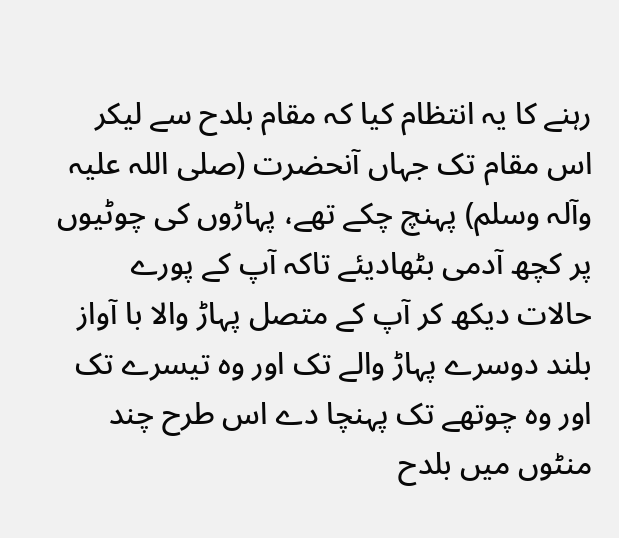رہنے کا یہ انتظام کیا کہ مقام بلدح سے لیکر اس مقام تک جہاں آنحضرت (صلی اللہ علیہ وآلہ وسلم) پہنچ چکے تھے، پہاڑوں کی چوٹیوں پر کچھ آدمی بٹھادیئے تاکہ آپ کے پورے حالات دیکھ کر آپ کے متصل پہاڑ والا با آواز بلند دوسرے پہاڑ والے تک اور وہ تیسرے تک اور وہ چوتھے تک پہنچا دے اس طرح چند منٹوں میں بلدح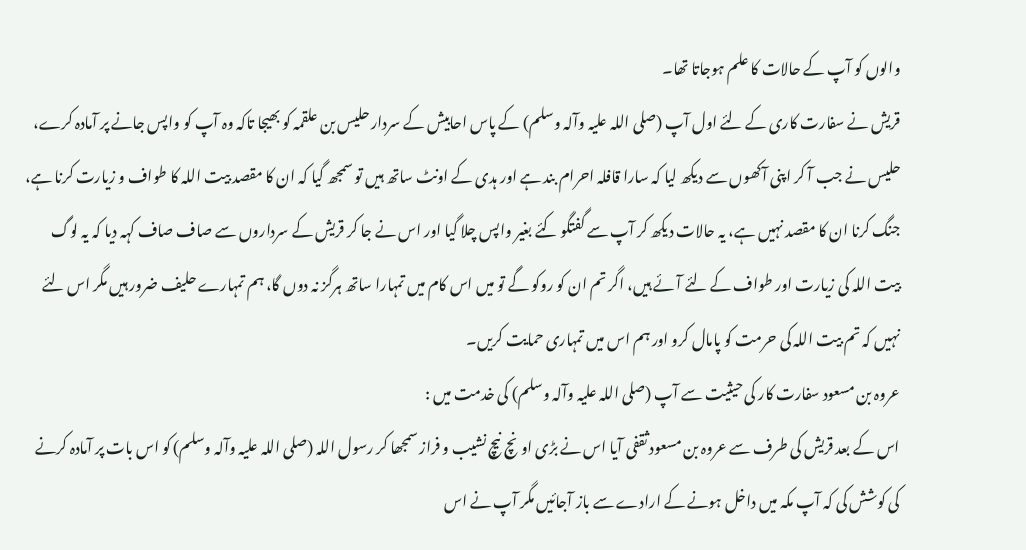والوں کو آپ کے حالات کا علم ہوجاتا تھا۔
قریش نے سفارت کاری کے لئے اول آپ (صلی اللہ علیہ وآلہ وسلم) کے پاس احابیش کے سردار حلیس بن علقمہ کو بھیجا تاکہ وہ آپ کو واپس جانے پر آمادہ کرے، حلیس نے جب آ کر اپنی آکھوں سے دیکھ لیا کہ سارا قافلہ احرام بند ہے اور ہدی کے اونٹ ساتھ ہیں تو سمجھ گیا کہ ان کا مقصد بیت اللہ کا طواف و زیارت کرنا ہے، جنگ کرنا ان کا مقصد نہیں ہے، یہ حالات دیکھ کر آپ سے گفتگو کئے بغیر واپس چلا گیا اور اس نے جا کر قریش کے سرداروں سے صاف صاف کہہ دیا کہ یہ لوگ بیت اللہ کی زیارت اور طواف کے لئے آئے ہیں، اگر تم ان کو روکو گے تو میں اس کام میں تمہارا ساتھ ہرگز نہ دوں گا، ہم تمہارے حلیف ضرور ہیں مگر اس لئے نہیں کہ تم بیت اللہ کی حرمت کو پامال کرو اور ہم اس میں تمہاری حمایت کریں۔
عروہ بن مسعود سفارت کار کی حیثیت سے آپ (صلی اللہ علیہ وآلہ وسلم) کی خدمت میں :
اس کے بعد قریش کی طرف سے عروہ بن مسعود ثقفی آیا اس نے بڑی اونچ نیچ نشیب و فراز سمجھا کر رسول اللہ (صلی اللہ علیہ وآلہ وسلم) کو اس بات پر آمادہ کرنے کی کوشش کی کہ آپ مکہ میں داخل ہونے کے ارادے سے باز آجائیں مگر آپ نے اس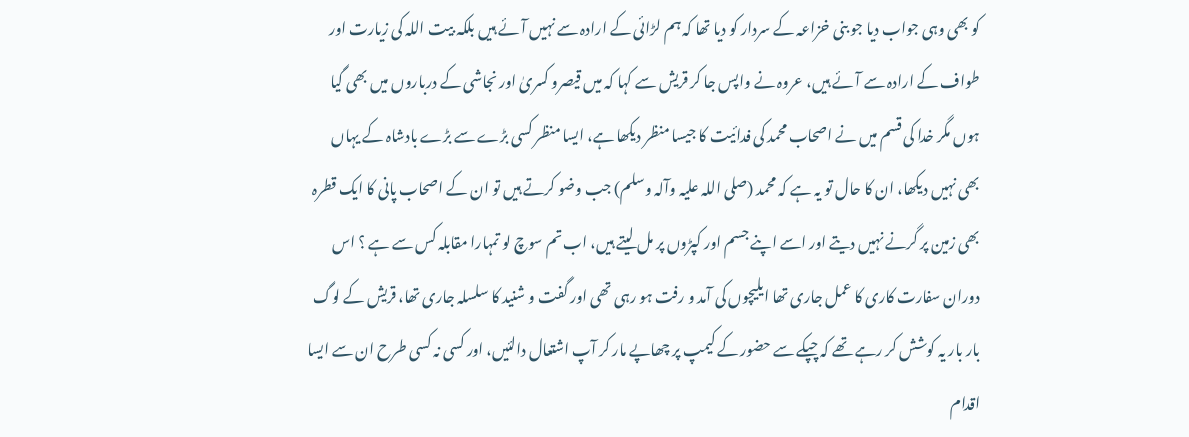کو بھی وہی جواب دیا جو بنی خزاعہ کے سردار کو دیا تھا کہ ہم لڑائی کے ارادہ سے نہیں آئے ہیں بلکہ بیت اللہ کی زیارت اور طواف کے ارادہ سے آئے ہیں، عروہ نے واپس جا کر قریش سے کہا کہ میں قیصرو کسریٰ اور نجاشی کے درباروں میں بھی گیا ہوں مگر خدا کی قسم میں نے اصحاب محمد کی فدائیت کا جیسا منظر دیکھا ہے، ایسا منظر کسی بڑے سے بڑے بادشاہ کے یہاں بھی نہیں دیکھا، ان کا حال تو یہ ہے کہ محمد (صلی اللہ علیہ وآلہ وسلم) جب وضو کرتے ہیں تو ان کے اصحاب پانی کا ایک قطرہ بھی زمین پر گرنے نہیں دیتے اور اسے اپنے جسم اور کپڑوں پر مل لیتے ہیں، اب تم سوچ لو تمہارا مقابلہ کس سے ہے ؟ اس دوران سفارت کاری کا عمل جاری تھا ایلیچوں کی آمد و رفت ہو رہی تھی اور گفت و شنید کا سلسلہ جاری تھا، قریش کے لوگ بار بار یہ کوشش کر رہے تھے کہ چپکے سے حضور کے کیمپ پر چھاپے مار کر آپ اشتعال دالئیں، اور کسی نہ کسی طرح ان سے ایسا اقدام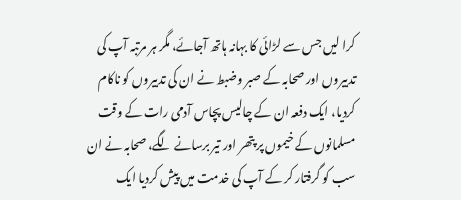کرا لیں جس سے لڑائی کا بہانہ ہاتھ آجائے، مگر ہر مرتبہ آپ کی تدبیروں اور صحابہ کے صبر وضبط نے ان کی تدبیروں کو ناکام کردیا، ایک دفعہ ان کے چالیس پچاس آدمی رات کے وقت مسلمانوں کے خیموں پر پتھر اور تیر برسانے لگے، صحابہ نے ان سب کو گرفتار کر کے آپ کی خدمت میں پیش کردیا ایک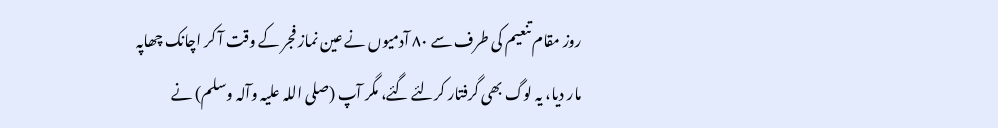روز مقام تنعیم کی طرف سے ٨٠ آدمیوں نے عین نماز فجر کے وقت آ کر اچانک چھاپہ مار دیا، یہ لوگ بھی گرفتار کرلئے گئے، مگر آپ (صلی اللہ علیہ وآلہ وسلم) نے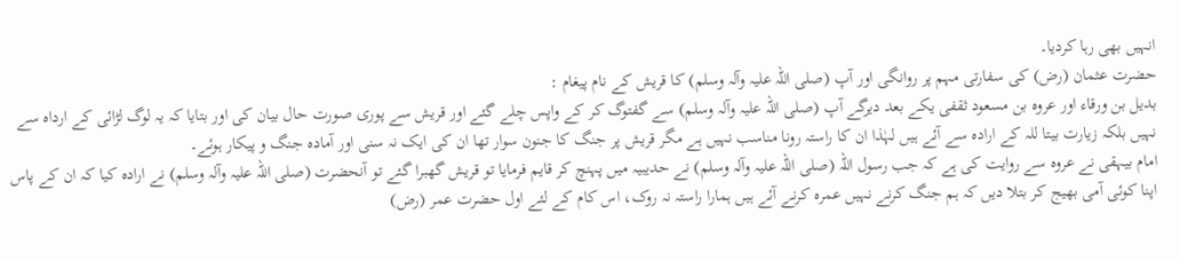انہیں بھی رہا کردیا۔
حضرت عثمان (رض) کی سفارتی مہم پر روانگی اور آپ (صلی اللہ علیہ وآلہ وسلم) کا قریش کے نام پیغام :
بدیل بن ورقاء اور عروہ بن مسعود ثقفی یکے بعد دیرگے آپ (صلی اللہ علیہ وآلہ وسلم) سے گفتوگ کر کے واپس چلے گئے اور قریش سے پوری صورت حال بیان کی اور بتایا کہ یہ لوگ لڑائی کے ارداہ سے نہیں بلکہ زیارت بیتا للہ کے ارادہ سے آئے ہیں لہٰذا ان کا راستہ رونا مناسب نہیں ہے مگر قریش پر جنگ کا جنون سوار تھا ان کی ایک نہ سنی اور آمادہ جنگ و پیکار ہوئے۔
امام بیہقی نے عروہ سے روایت کی ہے کہ جب رسول اللہ (صلی اللہ علیہ وآلہ وسلم) نے حدیبیہ میں پہنچ کر قایم فرمایا تو قریش گھبرا گئے تو آنحضرت (صلی اللہ علیہ وآلہ وسلم) نے ارادہ کیا کہ ان کے پاس اپنا کوئی آمی بھیج کر بتلا دیں کہ ہم جنگ کرنے نہیں عمرہ کرنے آئے ہیں ہمارا راستہ نہ روک، اس کام کے لئے اول حضرت عمر (رض)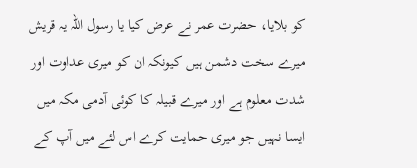کو بلایا، حضرت عمر نے عرض کیا یا رسول اللہ یہ قریش میرے سخت دشمن ہیں کیونکہ ان کو میری عداوت اور شدت معلوم ہے اور میرے قبیلہ کا کوئی آدمی مکہ میں ایسا نہیں جو میری حمایت کرے اس لئے میں آپ کے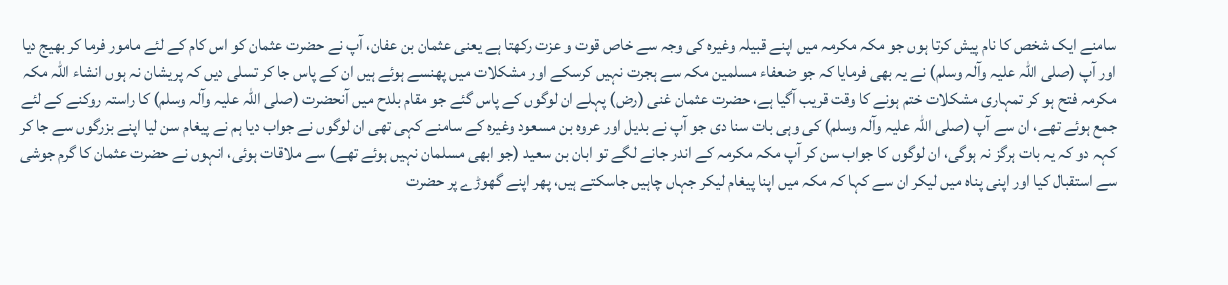سامنے ایک شخص کا نام پیش کرتا ہوں جو مکہ مکرمہ میں اپنے قبیلہ وغیرہ کی وجہ سے خاص قوت و عزت رکھتا ہے یعنی عثمان بن عفان، آپ نے حضرت عثمان کو اس کام کے لئے مامور فرما کر بھیج دیا اور آپ (صلی اللہ علیہ وآلہ وسلم) نے یہ بھی فرمایا کہ جو ضعفاء مسلمین مکہ سے ہجرت نہیں کرسکے اور مشکلات میں پھنسے ہوئے ہیں ان کے پاس جا کر تسلی دیں کہ پریشان نہ ہوں انشاء اللہ مکہ مکرمہ فتح ہو کر تمہاری مشکلات ختم ہونے کا وقت قریب آگیا ہے، حضرت عثمان غنی (رض) پہلے ان لوگوں کے پاس گئے جو مقام بلدح میں آنحضرت (صلی اللہ علیہ وآلہ وسلم) کا راستہ روکنے کے لئے جمع ہوئے تھے، ان سے آپ (صلی اللہ علیہ وآلہ وسلم) کی وہی بات سنا دی جو آپ نے بدیل اور عروہ بن مسعود وغیرہ کے سامنے کہی تھی ان لوگوں نے جواب دیا ہم نے پیغام سن لیا اپنے بزرگوں سے جا کر کہہ دو کہ یہ بات ہرگز نہ ہوگی، ان لوگوں کا جواب سن کر آپ مکہ مکرمہ کے اندر جانے لگے تو ابان بن سعید (جو ابھی مسلمان نہیں ہوئے تھے) سے ملاقات ہوئی، انہوں نے حضرت عثمان کا گرم جوشی سے استقبال کیا اور اپنی پناہ میں لیکر ان سے کہا کہ مکہ میں اپنا پیغام لیکر جہاں چاہیں جاسکتے ہیں، پھر اپنے گھوڑے پر حضرت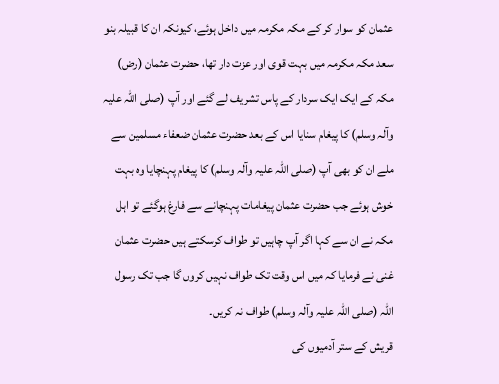عثمان کو سوار کر کے مکہ مکرمہ میں داخل ہوئے، کیونکہ ان کا قبیلہ بنو سعد مکہ مکرمہ میں بہت قوی اور عزت دار تھا، حضرت عثمان (رض) مکہ کے ایک ایک سردار کے پاس تشریف لے گئے اور آپ (صلی اللہ علیہ وآلہ وسلم) کا پیغام سنایا اس کے بعد حضرت عثمان ضعفاء مسلمین سے ملے ان کو بھی آپ (صلی اللہ علیہ وآلہ وسلم) کا پیغام پہنچایا وہ بہت خوش ہوئے جب حضرت عثمان پیغامات پہنچانے سے فارغ ہوگئے تو اہل مکہ نے ان سے کہا اگر آپ چاہیں تو طواف کرسکتے ہیں حضرت عثمان غنی نے فرمایا کہ میں اس وقت تک طواف نہیں کروں گا جب تک رسول اللہ (صلی اللہ علیہ وآلہ وسلم) طواف نہ کریں۔
قریش کے ستر آدمیوں کی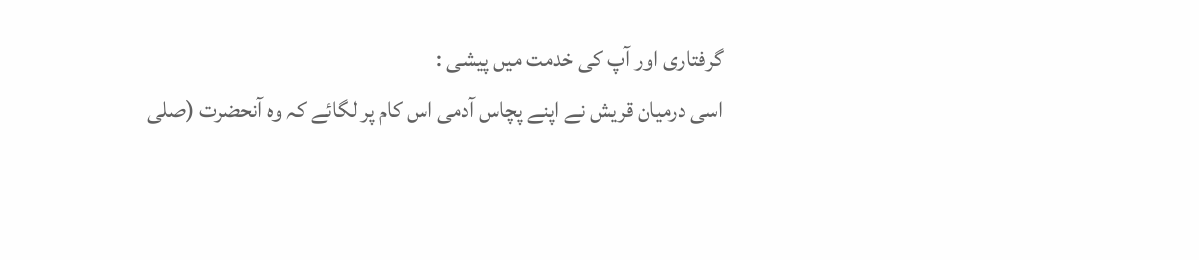گرفتاری اور آپ کی خدمت میں پیشی :
اسی درمیان قریش نے اپنے پچاس آدمی اس کام پر لگائے کہ وہ آنحضرت (صلی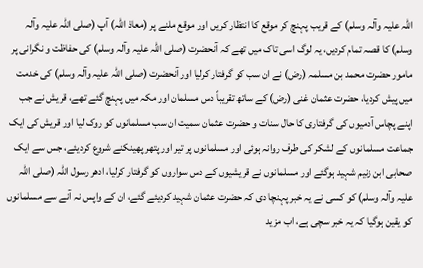اللہ علیہ وآلہ وسلم) کے قریب پہنچ کر موقع کا انتظار کریں اور موقع ملنے پر (معاذ اللہ) آپ (صلی اللہ علیہ وآلہ وسلم) کا قصہ تمام کردیں، یہ لوگ اسی تاک میں تھے کہ آنحضرت (صلی اللہ علیہ وآلہ وسلم) کی حفاظت و نگرانی پر مامور حضرت محمد بن مسلمہ (رض) نے ان سب کو گرفتار کرلیا اور آنحضرت (صلی اللہ علیہ وآلہ وسلم) کی خدمت میں پیش کردیا، حضرت عثمان غنی (رض) کے ساتھ تقریباً دس مسلمان اور مکہ میں پہنچ گئے تھے، قریش نے جب اپنے پچاس آدمیوں کی گرفتاری کا حال سنات و حضرت عثمان سمیت ان سب مسلمانوں کو روک لیا اور قریش کی ایک جماعت مسلمانوں کے لشکر کی طرف روانہ ہوئی اور مسلمانوں پر تیر اور پتھر پھینکنے شروع کردیئے، جس سے ایک صحابی ابن زنیم شہید ہوگئے اور مسلمانوں نے قریشیوں کے دس سواروں کو گرفتار کرلیا، ادھر رسول اللہ (صلی اللہ علیہ وآلہ وسلم) کو کسی نے یہ خبر پہنچا دی کہ حضرت عثمان شہید کردیئے گئے، ان کے واپس نہ آنے سے مسلمانوں کو یقین ہوگیا کہ یہ خبر سچی ہے، اب مزید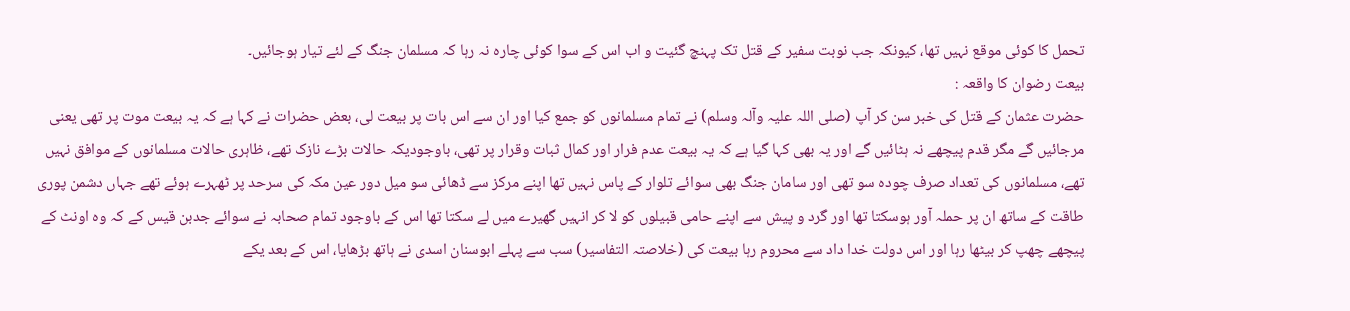تحمل کا کوئی موقع نہیں تھا، کیونکہ جب نوبت سفیر کے قتل تک پہنچ گئیت و اب اس کے سوا کوئی چارہ نہ رہا کہ مسلمان جنگ کے لئے تیار ہوجائیں۔
بیعت رضوان کا واقعہ :
حضرت عثمان کے قتل کی خبر سن کر آپ (صلی اللہ علیہ وآلہ وسلم) نے تمام مسلمانوں کو جمع کیا اور ان سے اس بات پر بیعت لی، بعض حضرات نے کہا ہے کہ یہ بیعت موت پر تھی یعنی مرجائیں گے مگر قدم پیچھے نہ ہٹائیں گے اور یہ بھی کہا گیا ہے کہ یہ بیعت عدم فرار اور کمال ثبات وقرار پر تھی، باوجودیکہ حالات بڑے نازک تھے، ظاہری حالات مسلمانوں کے موافق نہیں تھے، مسلمانوں کی تعداد صرف چودہ سو تھی اور سامان جنگ بھی سوائے تلوار کے پاس نہیں تھا اپنے مرکز سے ڈھائی سو میل دور عین مکہ کی سرحد پر ٹھہرے ہوئے تھے جہاں دشمن پوری طاقت کے ساتھ ان پر حملہ آور ہوسکتا تھا اور گرد و پیش سے اپنے حامی قبیلوں کو لا کر انہیں گھیرے میں لے سکتا تھا اس کے باوجود تمام صحابہ نے سوائے جدبن قیس کے کہ وہ اونٹ کے پیچھے چھپ کر بیٹھا رہا اور اس دولت خدا داد سے محروم رہا بیعت کی (خلاصتہ التفاسیر) سب سے پہلے ابوسنان اسدی نے ہاتھ بڑھایا، اس کے بعد یکے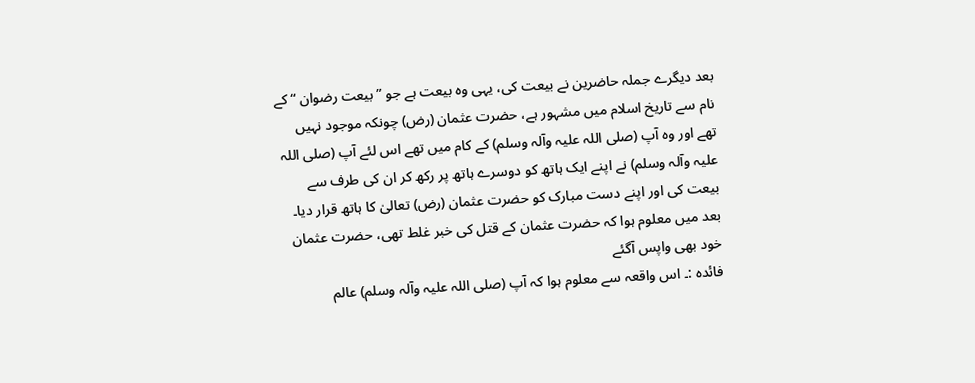بعد دیگرے جملہ حاضرین نے بیعت کی، یہی وہ بیعت ہے جو ” بیعت رضوان “ کے نام سے تاریخ اسلام میں مشہور ہے، حضرت عثمان (رض) چونکہ موجود نہیں تھے اور وہ آپ (صلی اللہ علیہ وآلہ وسلم) کے کام میں تھے اس لئے آپ (صلی اللہ علیہ وآلہ وسلم) نے اپنے ایک ہاتھ کو دوسرے ہاتھ پر رکھ کر ان کی طرف سے بیعت کی اور اپنے دست مبارک کو حضرت عثمان (رض) تعالیٰ کا ہاتھ قرار دیا۔
بعد میں معلوم ہوا کہ حضرت عثمان کے قتل کی خبر غلط تھی، حضرت عثمان خود بھی واپس آگئے
فائدہ :۔ اس واقعہ سے معلوم ہوا کہ آپ (صلی اللہ علیہ وآلہ وسلم) عالم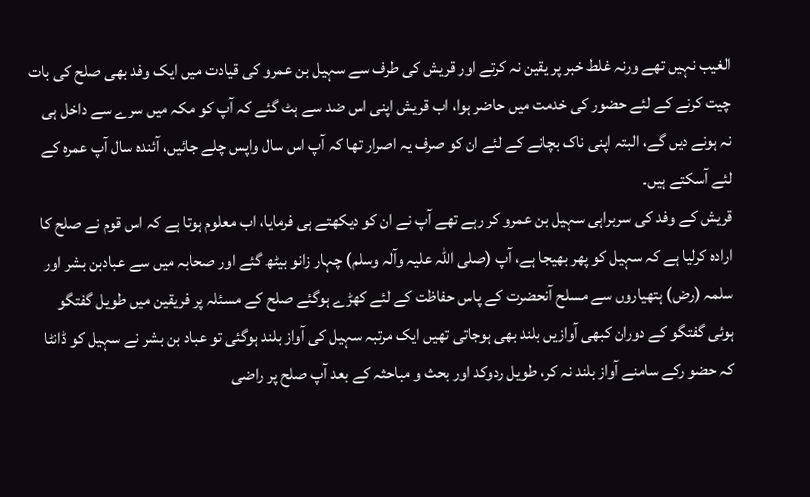الغیب نہیں تھے ورنہ غلط خبر پر یقین نہ کرتے اور قریش کی طرف سے سہیل بن عمرو کی قیادت میں ایک وفد بھی صلح کی بات چیت کرنے کے لئے حضور کی خدمت میں حاضر ہوا، اب قریش اپنی اس ضد سے ہٹ گئے کہ آپ کو مکہ میں سرے سے داخل ہی نہ ہونے دیں گے، البتہ اپنی ناک بچانے کے لئے ان کو صرف یہ اصرار تھا کہ آپ اس سال واپس چلے جائیں، آئندہ سال آپ عمرہ کے لئے آسکتے ہیں۔
قریش کے وفد کی سربراہی سہیل بن عمرو کر رہے تھے آپ نے ان کو دیکھتے ہی فرمایا، اب معلوم ہوتا ہے کہ اس قوم نے صلح کا ارادہ کرلیا ہے کہ سہیل کو پھر بھیجا ہے، آپ (صلی اللہ علیہ وآلہ وسلم) چہار زانو بیٹھ گئے اور صحابہ میں سے عبادبن بشر اور سلمہ (رض) ہتھیاروں سے مسلح آنحضرت کے پاس حفاظت کے لئے کھڑے ہوگئے صلح کے مسئلہ پر فریقین میں طویل گفتگو ہوئی گفتگو کے دوران کبھی آوازیں بلند بھی ہوجاتی تھیں ایک مرتبہ سہیل کی آواز بلند ہوگئی تو عباد بن بشر نے سہیل کو ڈانٹا کہ حضو رکے سامنے آواز بلند نہ کر، طویل ردوکد اور بحث و مباحثہ کے بعد آپ صلح پر راضی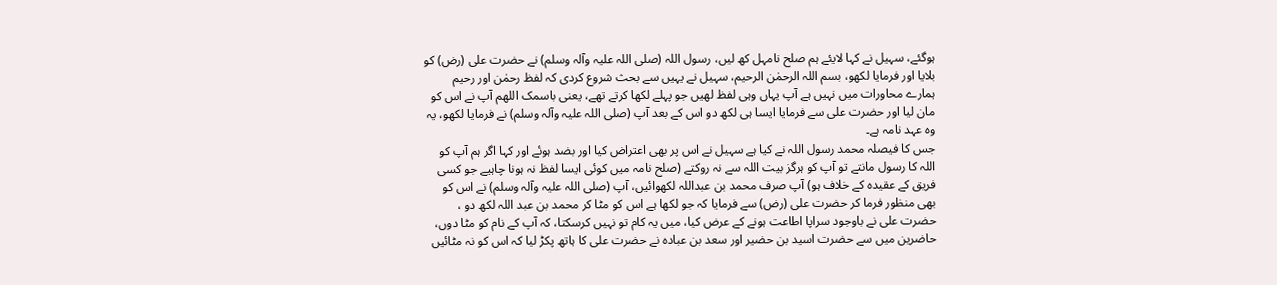ہوگئے، سہیل نے کہا لایئے ہم صلح نامہل کھ لیں، رسول اللہ (صلی اللہ علیہ وآلہ وسلم) نے حضرت علی (رض) کو بلایا اور فرمایا لکھو، بسم اللہ الرحمٰن الرحیم، سہیل نے یہیں سے بحث شروع کردی کہ لفظ رحمٰن اور رحیم ہمارے محاورات میں نہیں ہے آپ یہاں وہی لفظ لھیں جو پہلے لکھا کرتے تھے، یعنی باسمک اللھم آپ نے اس کو مان لیا اور حضرت علی سے فرمایا ایسا ہی لکھ دو اس کے بعد آپ (صلی اللہ علیہ وآلہ وسلم) نے فرمایا لکھو، یہ وہ عہد نامہ ہے۔
جس کا فیصلہ محمد رسول اللہ نے کیا ہے سہیل نے اس پر بھی اعتراض کیا اور بضد ہوئے اور کہا اگر ہم آپ کو اللہ کا رسول مانتے تو آپ کو ہرگز بیت اللہ سے نہ روکتے (صلح نامہ میں کوئی ایسا لفظ نہ ہونا چاہیے جو کسی فریق کے عقیدہ کے خلاف ہو) آپ صرف محمد بن عبداللہ لکھوائیں، آپ (صلی اللہ علیہ وآلہ وسلم) نے اس کو بھی منظور فرما کر حضرت علی (رض) سے فرمایا کہ جو لکھا ہے اس کو مٹا کر محمد بن عبد اللہ لکھ دو ، حضرت علی نے باوجود سراپا اطاعت ہونے کے عرض کیا، میں یہ کام تو نہیں کرسکتا، کہ آپ کے نام کو مٹا دوں، حاضرین میں سے حضرت اسید بن حضیر اور سعد بن عبادہ نے حضرت علی کا ہاتھ پکڑ لیا کہ اس کو نہ مٹائیں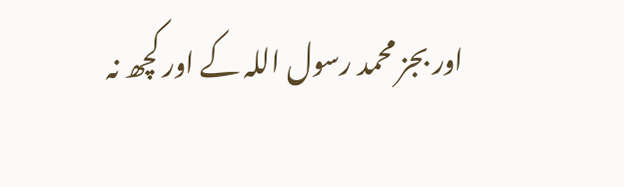اور بجز محمد رسول اللہ کے اور کچھ نہ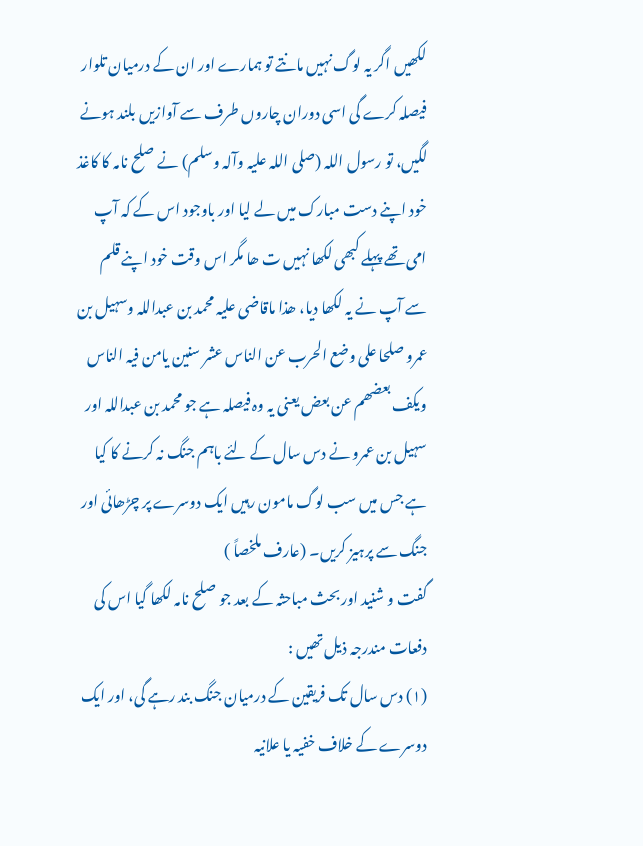لکھیں اگر یہ لوگ نہیں مانتے تو ہمارے اور ان کے درمیان تلوار فیصلہ کرے گی اسی دوران چاروں طرف سے آوازیں بلند ہونے لگیں، تو رسول اللہ (صلی اللہ علیہ وآلہ وسلم) نے صلح نامہ کا کاغذ خود اپنے دست مبارک میں لے لیا اور باوجود اس کے کہ آپ امی تھے پہلے کبھی لکھا نہیں ت ھا مگر اس وقت خود اپنے قلم سے آپ نے یہ لکھا دیا، ھذا ماقاضی علیہ محمد بن عبداللہ وسہیل بن عمرو صلحا علی وضع الحرب عن الناس عشر سنین یامن فیہ الناس ویکف بعضھم عن بعض یعنی یہ وہ فیصلہ ہے جو محمد بن عبداللہ اور سہیل بن عمرو نے دس سال کے لئے باہم جنگ نہ کرنے کا کیا ہے جس میں سب لوگ مامون رہیں ایک دوسرے پر چڑھائی اور جنگ سے پرہیز کریں۔ (عارف ملخصاً )
گفت و شنید اور بحث مباحثہ کے بعد جو صلح نامہ لکھا گیا اس کی دفعات مندرجہ ذیل تھیں :
(١) دس سال تک فریقین کے درمیان جنگ بند رہے گی، اور ایک دوسرے کے خلاف خفیہ یا علانیہ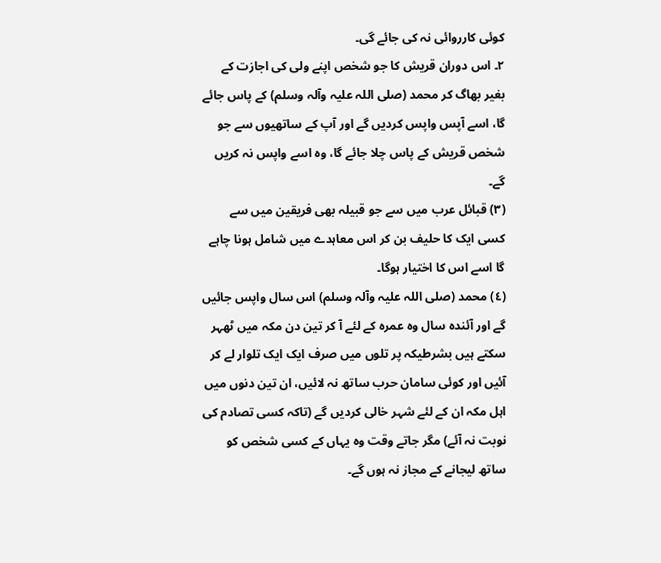کوئی کارروائی نہ کی جائے گی۔
٢۔ اس دوران قریش کا جو شخص اپنے ولی کی اجازت کے بغیر بھاگ کر محمد (صلی اللہ علیہ وآلہ وسلم) کے پاس جائے گا، اسے آپس واپس کردیں گے اور آپ کے ساتھیوں سے جو شخص قریش کے پاس چلا جائے گا، وہ اسے واپس نہ کریں گے۔
(٣) قبائل عرب میں سے جو قبیلہ بھی فریقین میں سے کسی ایک کا حلیف بن کر اس معاہدے میں شامل ہونا چاہے گا اسے اس کا اختیار ہوگا۔
(٤) محمد (صلی اللہ علیہ وآلہ وسلم) اس سال واپس جائیں گے اور آئندہ سال وہ عمرہ کے لئے آ کر تین دن مکہ میں ٹھہر سکتے ہیں بشرطیکہ پر تلوں میں صرف ایک ایک تلوار لے کر آئیں اور کوئی سامان حرب ساتھ نہ لائیں، ان تین دنوں میں اہل مکہ ان کے لئے شہر خالی کردیں گے (تاکہ کسی تصادم کی نوبت نہ آئے) مگر جاتے وقت وہ یہاں کے کسی شخص کو ساتھ لیجانے کے مجاز نہ ہوں گے۔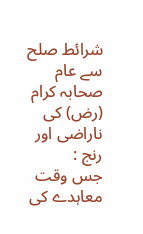شرائط صلح سے عام صحابہ کرام (رض) کی ناراضی اور رنج :
جس وقت معاہدے کی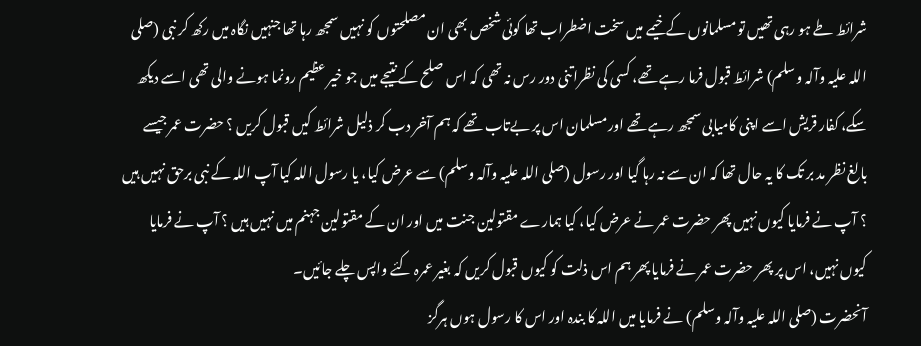شرائط طے ہو رہی تھیں تو مسلمانوں کے خیمے میں سخت اضطراب تھا کوئی شخص بھی ان مصلحتوں کو نہیں سمجھ رہا تھا جنہیں نگاہ میں رکھ کر نبی (صلی اللہ علیہ وآلہ وسلم) شرائط قبول فرما رہے تھے، کسی کی نظراتنی دور رس نہ تھی کہ اس صلح کے نتیجے میں جو خیر عظیم رونما ہونے والی تھی اسے دیکھ سکے، کفار قریش اسے اپنی کامیابی سمجھ رہے تھے اور مسلمان اس پر بےتاب تھے کہ ہم آخر دب کر ذلیل شرائط کیں قبول کریں ؟ حضرت عمر جیسے بالغ نظر مد بر تک کا یہ حال تھا کہ ان سے نہ رہا گیا اور رسول (صلی اللہ علیہ وآلہ وسلم) سے عرض کیا، یا رسول اللہ کیا آپ اللہ کے نبی برحق نہیں ہیں ؟ آپ نے فرمایا کیوں نہیں پھر حضرت عمر نے عرض کیا، کیا ہمارے مقتولین جنت میں اور ان کے مقتولین جہنم میں نہیں ہیں ؟ آپ نے فرمایا کیوں نہیں، اس پر پھر حضرت عمر نے فرمایا پھر ہم اس ذلت کو کیوں قبول کریں کہ بغیر عمرہ کئے واپس چلے جائیں۔
آنحضرت (صلی اللہ علیہ وآلہ وسلم) نے فرمایا میں اللہ کا بندہ اور اس کا رسول ہوں ہرگز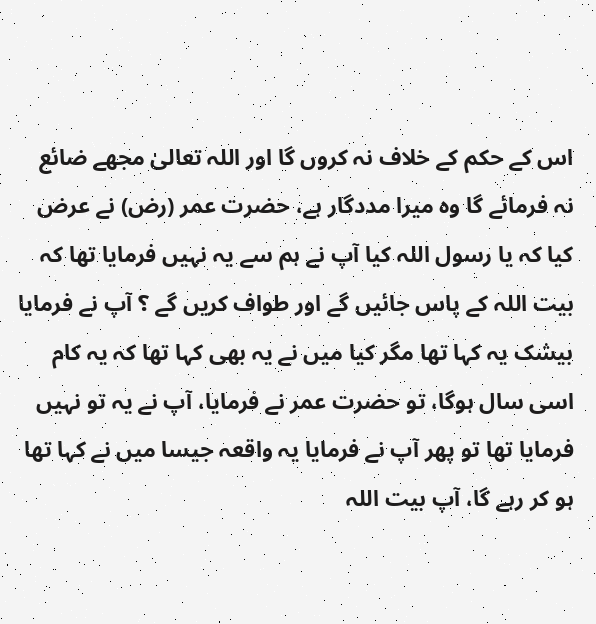اس کے حکم کے خلاف نہ کروں گا اور اللہ تعالیٰ مجھے ضائع نہ فرمائے گا وہ میرا مددگار ہے، حضرت عمر (رض) نے عرض کیا کہ یا رسول اللہ کیا آپ نے ہم سے یہ نہیں فرمایا تھا کہ بیت اللہ کے پاس جائیں گے اور طواف کریں گے ؟ آپ نے فرمایا بیشک یہ کہا تھا مگر کیا میں نے یہ بھی کہا تھا کہ یہ کام اسی سال ہوگا، تو حضرت عمر نے فرمایا، آپ نے یہ تو نہیں فرمایا تھا تو پھر آپ نے فرمایا یہ واقعہ جیسا میں نے کہا تھا ہو کر رہے گا، آپ بیت اللہ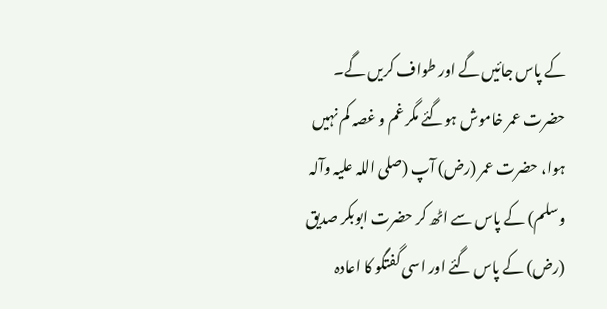کے پاس جائیں گے اور طواف کریں گے۔
حضرت عمر خاموش ہوگئے مگر غم و غصہ کم نہیں ہوا، حضرت عمر (رض) آپ (صلی اللہ علیہ وآلہ وسلم) کے پاس سے اٹھ کر حضرت ابوبکر صدیق (رض) کے پاس گئے اور اسی گفتگو کا اعادہ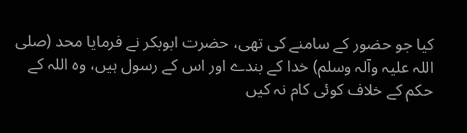کیا جو حضور کے سامنے کی تھی، حضرت ابوبکر نے فرمایا محد (صلی اللہ علیہ وآلہ وسلم) خدا کے بندے اور اس کے رسول ہیں، وہ اللہ کے حکم کے خلاف کوئی کام نہ کیں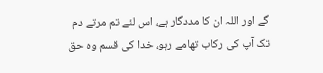گے اور اللہ ان کا مددگار ہے، اس لئے تم مرتے دم تک آپ کی رکاب تھامے رہو، خدا کی قسم وہ حق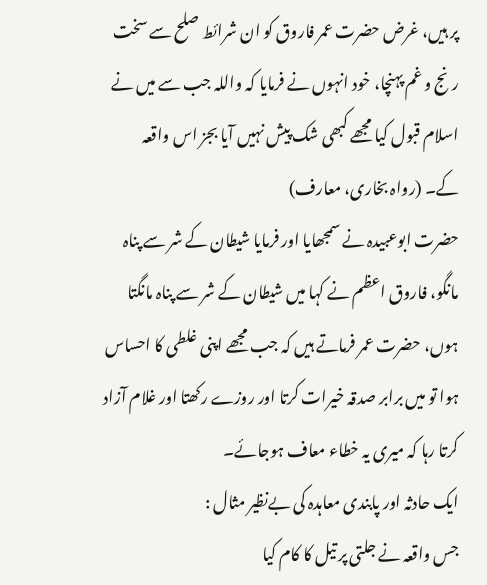پر ہیں، غرض حضرت عمر فاروق کو ان شرائط صلح سے سخت رنج و غم پہنچا، خود انہوں نے فرمایا کہ واللہ جب سے میں نے اسلام قبول کیا مجھے کبھی شک پیش نہیں آیا بجز اس واقعہ کے۔ (رواہ بخاری، معارف)
حضرت ابوعبیدہ نے سمجھایا اور فرمایا شیطان کے شر سے پناہ مانگو، فاروق اعظم نے کہا میں شیطان کے شر سے پناہ مانگتا ہوں، حضرت عمر فرماتے ہیں کہ جب مجھے اپنی غلطی کا احساس ہوا تو میں برابر صدقہ خیرات کرتا اور روزے رکھتا اور غلام آزاد کرتا رہا کہ میری یہ خطاء معاف ہوجائے۔
ایک حادثہ اور پابندی معاہدہ کی بےنظیر مثال :
جس واقعہ نے جلتی پر تیل کا کام کیا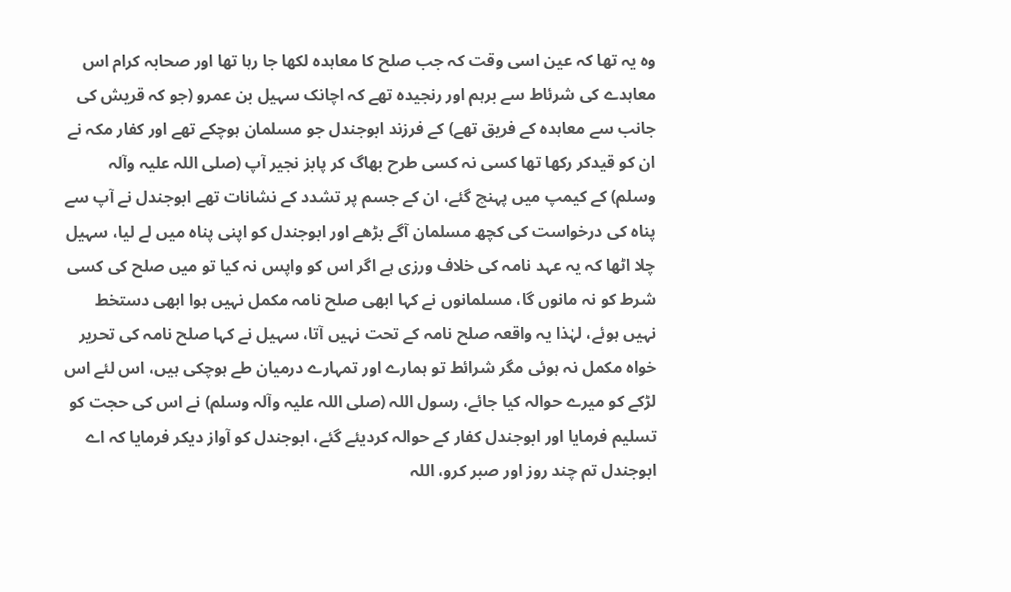وہ یہ تھا کہ عین اسی وقت کہ جب صلح کا معاہدہ لکھا جا رہا تھا اور صحابہ کرام اس معاہدے کی شرئاط سے برہم اور رنجیدہ تھے کہ اچانک سہیل بن عمرو (جو کہ قریش کی جانب سے معاہدہ کے فریق تھے) کے فرزند ابوجندل جو مسلمان ہوچکے تھے اور کفار مکہ نے ان کو قیدکر رکھا تھا کسی نہ کسی طرح بھاگ کر پابز نجیر آپ (صلی اللہ علیہ وآلہ وسلم) کے کیمپ میں پہنچ گئے، ان کے جسم پر تشدد کے نشانات تھے ابوجندل نے آپ سے پناہ کی درخواست کی کچھ مسلمان آگے بڑھے اور ابوجندل کو اپنی پناہ میں لے لیا، سہیل چلا اٹھا کہ یہ عہد نامہ کی خلاف ورزی ہے اگر اس کو واپس نہ کیا تو میں صلح کی کسی شرط کو نہ مانوں گا، مسلمانوں نے کہا ابھی صلح نامہ مکمل نہیں ہوا ابھی دستخط نہیں ہوئے، لہٰذا یہ واقعہ صلح نامہ کے تحت نہیں آتا، سہیل نے کہا صلح نامہ کی تحریر خواہ مکمل نہ ہوئی مگر شرائط تو ہمارے اور تمہارے درمیان طے ہوچکی ہیں، اس لئے اس لڑکے کو میرے حوالہ کیا جائے، رسول اللہ (صلی اللہ علیہ وآلہ وسلم) نے اس کی حجت کو تسلیم فرمایا اور ابوجندل کفار کے حوالہ کردیئے گئے، ابوجندل کو آواز دیکر فرمایا کہ اے ابوجندل تم چند روز اور صبر کرو، اللہ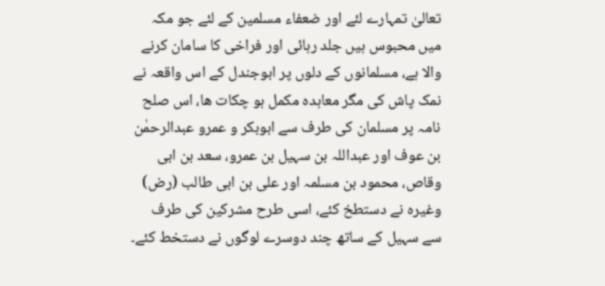تعالیٰ تمہارے لئے اور ضعفاء مسلمین کے لئے جو مکہ میں محبوس ہیں جلد رہائی اور فراخی کا سامان کرنے والا ہے، مسلمانوں کے دلوں پر ابوجندل کے اس واقعہ نے نمک پاش کی مگر معاہدہ مکمل ہو چکات ھا، اس صلح نامہ پر مسلمان کی طرف سے ابوبکر و عمرو عبدالرحمٰن بن عوف اور عبداللہ بن سہیل بن عمرو، سعد بن ابی وقاص، محمود بن مسلمہ اور علی بن ابی طالب (رض) وغیرہ نے دستطخ کئے، اسی طرح مشرکین کی طرف سے سہیل کے ساتھ چند دوسرے لوگوں نے دستخط کئے۔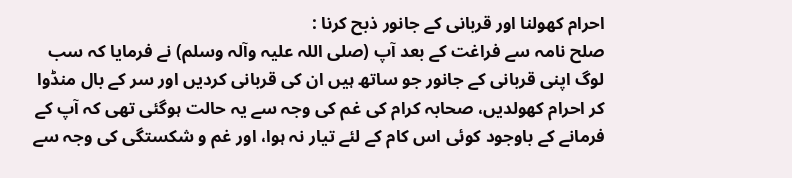احرام کھولنا اور قربانی کے جانور ذبح کرنا :
صلح نامہ سے فراغت کے بعد آپ (صلی اللہ علیہ وآلہ وسلم) نے فرمایا کہ سب لوگ اپنی قربانی کے جانور جو ساتھ ہیں ان کی قربانی کردیں اور سر کے بال منڈوا کر احرام کھولدیں، صحابہ کرام کی غم کی وجہ سے یہ حالت ہوگئی تھی کہ آپ کے فرمانے کے باوجود کوئی اس کام کے لئے تیار نہ ہوا، اور غم و شکستگی کی وجہ سے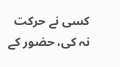کسی نے حرکت نہ کی، حضور کے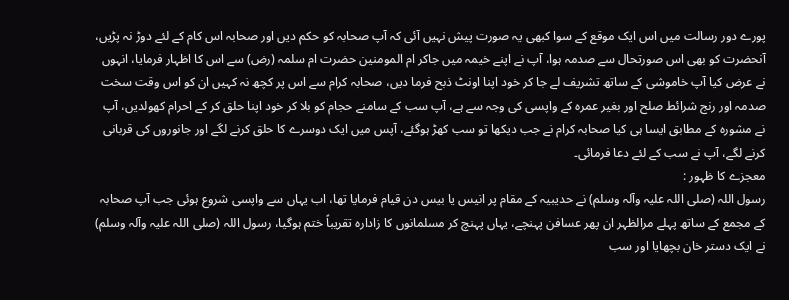پورے دور رسالت میں اس ایک موقع کے سوا کبھی یہ صورت پیش نہیں آئی کہ آپ صحابہ کو حکم دیں اور صحابہ اس کام کے لئے دوڑ نہ پڑیں، آنحضرت کو بھی اس صورتحال سے صدمہ ہوا، آپ نے اپنے خیمہ میں جاکر ام المومنین حضرت ام سلمہ (رض) سے اس کا اظہار فرمایا، انہوں نے عرض کیا آپ خاموشی کے ساتھ تشریف لے جا کر خود اپنا اونٹ ذبح فرما دیں، صحابہ کرام سے اس پر کچھ نہ کہیں ان کو اس وقت سخت صدمہ اور رنج شرائط صلح اور بغیر عمرہ کے واپسی کی وجہ سے ہے، آپ سب کے سامنے حجام کو بلا کر خود اپنا حلق کر کے احرام کھولدیں، آپ نے مشورہ کے مطابق ایسا ہی کیا صحابہ کرام نے جب دیکھا تو سب کھڑ ہوگئے، آپس میں ایک دوسرے کا حلق کرنے لگے اور جانوروں کی قربانی کرنے لگے، آپ نے سب کے لئے دعا فرمائی۔
معجزے کا ظہور :
رسول اللہ (صلی اللہ علیہ وآلہ وسلم) نے حدیبیہ کے مقام پر انیس یا بیس دن قیام فرمایا تھا، اب یہاں سے واپسی شروع ہوئی جب آپ صحابہ کے مجمع کے ساتھ پہلے مرالظہر ان پھر عسافن پہنچے، یہاں پہنچ کر مسلمانوں کا زادارہ تقریباً ختم ہوگیا، رسول اللہ (صلی اللہ علیہ وآلہ وسلم) نے ایک دستر خان بچھایا اور سب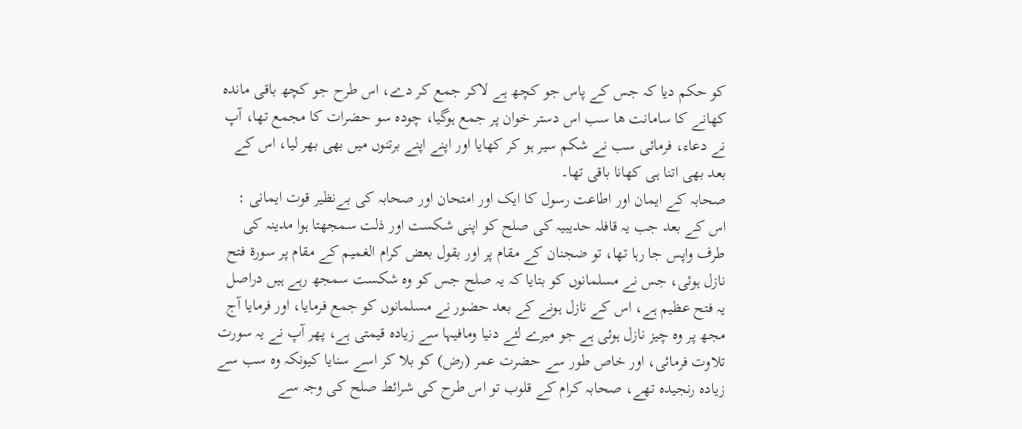کو حکم دیا کہ جس کے پاس جو کچھ ہے لاکر جمع کر دے، اس طرح جو کچھ باقی ماندہ کھانے کا سامانت ھا سب اس دستر خوان پر جمع ہوگیا، چودہ سو حضرات کا مجمع تھا، آپ نے دعاء، فرمائی سب نے شکم سیر ہو کر کھایا اور اپنے اپنے برتنوں میں بھی بھر لیا، اس کے بعد بھی اتنا ہی کھانا باقی تھا۔
صحابہ کے ایمان اور اطاعت رسول کا ایک اور امتحان اور صحابہ کی بےنظیر قوت ایمانی :
اس کے بعد جب یہ قافلہ حدیبیہ کی صلح کو اپنی شکست اور ذلت سمجھتا ہوا مدینہ کی طرف واپس جا رہا تھا، تو ضجنان کے مقام پر اور بقول بعض کرام الغمیم کے مقام پر سورة فتح نازل ہوئی، جس نے مسلمانوں کو بتایا کہ یہ صلح جس کو وہ شکست سمجھ رہے ہیں دراصل یہ فتح عظیم ہے، اس کے نازل ہونے کے بعد حضور نے مسلمانوں کو جمع فرمایا، اور فرمایا آج مجھ پر وہ چیز نازل ہوئی ہے جو میرے لئے دنیا ومافیہا سے زیادہ قیمتی ہے، پھر آپ نے یہ سورت تلاوت فرمائی، اور خاص طور سے حضرت عمر (رض) کو بلا کر اسے سنایا کیونکہ وہ سب سے زیادہ رنجیدہ تھے، صحابہ کرام کے قلوب تو اس طرح کی شرائط صلح کی وجہ سے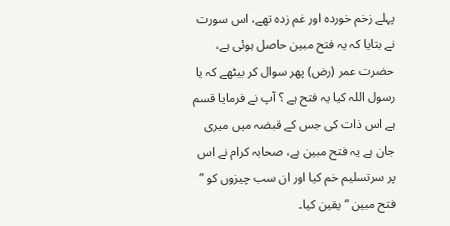پہلے زخم خوردہ اور غم زدہ تھے، اس سورت نے بتایا کہ یہ فتح مبین حاصل ہوئی ہے، حضرت عمر (رض) پھر سوال کر بیٹھے کہ یا رسول اللہ کیا یہ فتح ہے ؟ آپ نے فرمایا قسم ہے اس ذات کی جس کے قبضہ میں میری جان ہے یہ فتح مبین ہے، صحابہ کرام نے اس پر سرتسلیم خم کیا اور ان سب چیزوں کو ” فتح مبین “ یقین کیا۔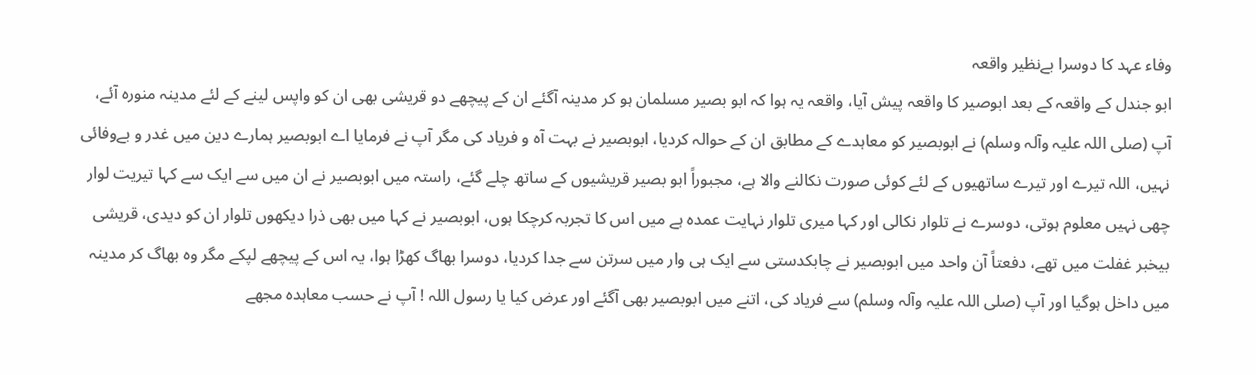وفاء عہد کا دوسرا بےنظیر واقعہ
ابو جندل کے واقعہ کے بعد ابوصیر کا واقعہ پیش آیا، واقعہ یہ ہوا کہ ابو بصیر مسلمان ہو کر مدینہ آگئے ان کے پیچھے دو قریشی بھی ان کو واپس لینے کے لئے مدینہ منورہ آئے، آپ (صلی اللہ علیہ وآلہ وسلم) نے ابوبصیر کو معاہدے کے مطابق ان کے حوالہ کردیا، ابوبصیر نے بہت آہ و فریاد کی مگر آپ نے فرمایا اے ابوبصیر ہمارے دین میں غدر و بےوفائی نہیں، اللہ تیرے اور تیرے ساتھیوں کے لئے کوئی صورت نکالنے والا ہے، مجبوراً ابو بصیر قریشیوں کے ساتھ چلے گئے، راستہ میں ابوبصیر نے ان میں سے ایک سے کہا تیریت لوار چھی نہیں معلوم ہوتی، دوسرے نے تلوار نکالی اور کہا میری تلوار نہایت عمدہ ہے میں اس کا تجربہ کرچکا ہوں، ابوبصیر نے کہا میں بھی ذرا دیکھوں تلوار ان کو دیدی، قریشی بیخبر غفلت میں تھے، دفعتاً آن واحد میں ابوبصیر نے چابکدستی سے ایک ہی وار میں سرتن سے جدا کردیا، دوسرا بھاگ کھڑا ہوا، یہ اس کے پیچھے لپکے مگر وہ بھاگ کر مدینہ میں داخل ہوگیا اور آپ (صلی اللہ علیہ وآلہ وسلم) سے فریاد کی، اتنے میں ابوبصیر بھی آگئے اور عرض کیا یا رسول اللہ ! آپ نے حسب معاہدہ مجھے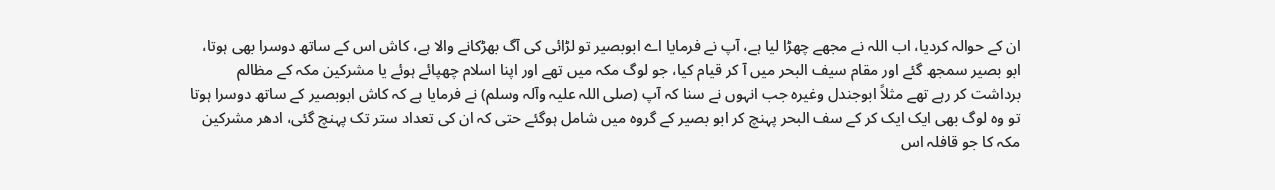ان کے حوالہ کردیا، اب اللہ نے مجھے چھڑا لیا ہے، آپ نے فرمایا اے ابوبصیر تو لڑائی کی آگ بھڑکانے والا ہے، کاش اس کے ساتھ دوسرا بھی ہوتا، ابو بصیر سمجھ گئے اور مقام سیف البحر میں آ کر قیام کیا، جو لوگ مکہ میں تھے اور اپنا اسلام چھپائے ہوئے یا مشرکین مکہ کے مظالم برداشت کر رہے تھے مثلاً ابوجندل وغیرہ جب انہوں نے سنا کہ آپ (صلی اللہ علیہ وآلہ وسلم) نے فرمایا ہے کہ کاش ابوبصیر کے ساتھ دوسرا ہوتا تو وہ لوگ بھی ایک ایک کر کے سف البحر پہنچ کر ابو بصیر کے گروہ میں شامل ہوگئے حتی کہ ان کی تعداد ستر تک پہنچ گئی، ادھر مشرکین مکہ کا جو قافلہ اس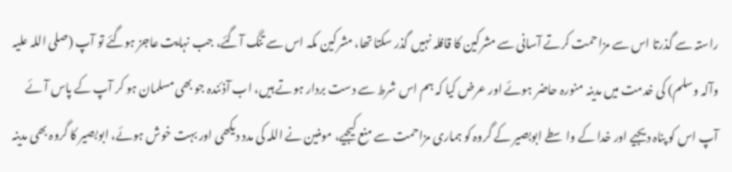راستہ سے گذرتا اس سے مزاحمت کرتے آسانی سے مشرکین کا قافلہ نہیں گذر سکتا تھا، مشرکین مکہ اس سے تنگ آگئے، جب نہایت عاجز ہوگئے تو آپ (صلی اللہ علیہ وآلہ وسلم) کی خدمت میں مدینہ منورہ حاضر ہوئے اور عرض کیا کہ ہم اس شرط سے دست بردار ہوتے ہیں، اب آذئندہ جو بھی مسلمان ہو کر آپ کے پاس آئے آپ اس کو پناہ دیجیے اور خدا کے واسطے ابوبصیر کے گروہ کو ہماری مزاحمت سے منع کیجیے، مومنین نے اللہ کی مدد دیکھی اور بہت خوش ہوئے، ابوبصیر کا گروہ بھی مدینہ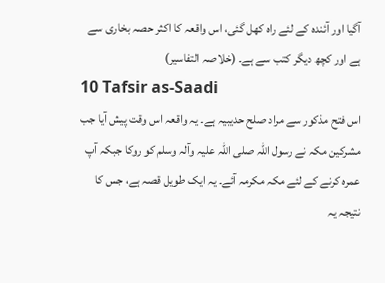آگیا اور آئندہ کے لئے راہ کھل گئی، اس واقعہ کا اکثر حصہ بخاری سے ہے اور کچھ دیگر کتب سے ہے۔ (خلاصہ التفاسیر)
10 Tafsir as-Saadi
اس فتح مذکور سے مراد صلح حدیبیہ ہے۔ یہ واقعہ اس وقت پیش آیا جب مشرکین مکہ نے رسول اللہ صلی اللہ علیہ وآلہ وسلم کو روکا جبکہ آپ عمرہ کرنے کے لئے مکہ مکرمہ آئے۔ یہ ایک طویل قصہ ہے، جس کا نتیجہ یہ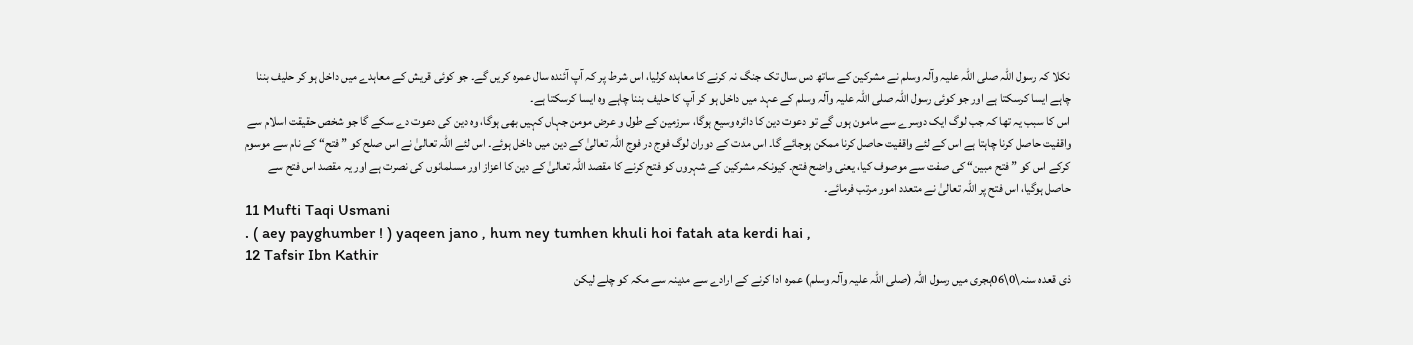نکلا کہ رسول اللہ صلی اللہ علیہ وآلہ وسلم نے مشرکین کے ساتھ دس سال تک جنگ نہ کرنے کا معاہدہ کرلیا، اس شرط پر کہ آپ آئندہ سال عمرہ کریں گے۔ جو کوئی قریش کے معاہدے میں داخل ہو کر حلیف بننا چاہے ایسا کرسکتا ہے اور جو کوئی رسول اللہ صلی اللہ علیہ وآلہ وسلم کے عہد میں داخل ہو کر آپ کا حلیف بننا چاہے وہ ایسا کرسکتا ہے۔
اس کا سبب یہ تھا کہ جب لوگ ایک دوسرے سے مامون ہوں گے تو دعوت دین کا دائرہ وسیع ہوگا، سرزمین کے طول و عرض مومن جہاں کہیں بھی ہوگا، وہ دین کی دعوت دے سکے گا جو شخص حقیقت اسلام سے واقفیت حاصل کرنا چاہتا ہے اس کے لئے واقفیت حاصل کرنا ممکن ہوجائے گا۔ اس مدت کے دوران لوگ فوج در فوج اللہ تعالیٰ کے دین میں داخل ہوئے۔ اس لئے اللہ تعالیٰ نے اس صلح کو ” فتح“ کے نام سے موسوم کرکے اس کو ” فتح مبین“ کی صفت سے موصوف کیا، یعنی واضح فتح۔ کیونکہ مشرکین کے شہروں کو فتح کرنے کا مقصد اللہ تعالیٰ کے دین کا اعزاز اور مسلمانوں کی نصرت ہے اور یہ مقصد اس فتح سے حاصل ہوگیا، اس فتح پر اللہ تعالیٰ نے متعدد امور مرتب فرمائے۔
11 Mufti Taqi Usmani
. ( aey payghumber ! ) yaqeen jano , hum ney tumhen khuli hoi fatah ata kerdi hai ,
12 Tafsir Ibn Kathir
ذی قعدہ سنہ\0\06ہجری میں رسول اللہ (صلی اللہ علیہ وآلہ وسلم) عمرہ ادا کرنے کے ارادے سے مدینہ سے مکہ کو چلے لیکن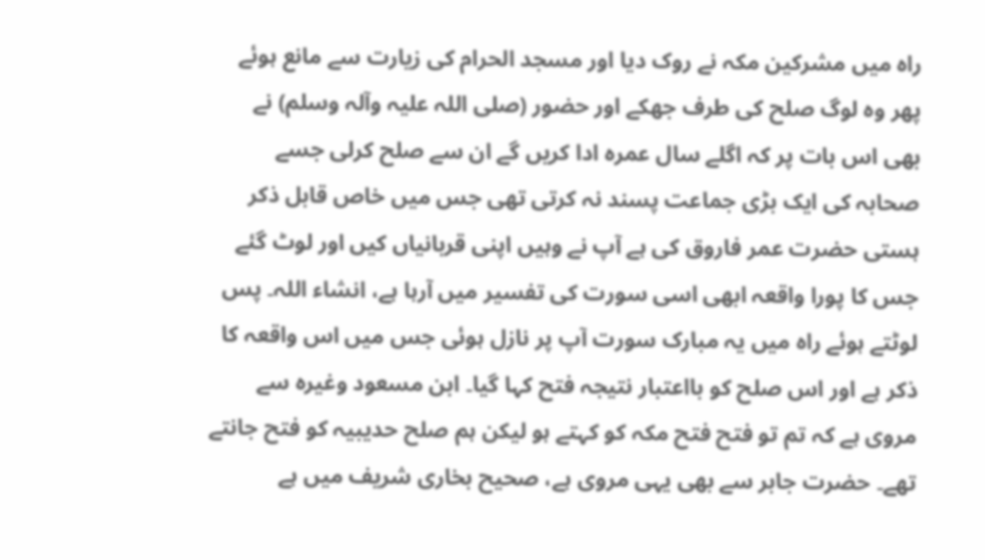راہ میں مشرکین مکہ نے روک دیا اور مسجد الحرام کی زیارت سے مانع ہوئے پھر وہ لوگ صلح کی طرف جھکے اور حضور (صلی اللہ علیہ وآلہ وسلم) نے بھی اس بات پر کہ اگلے سال عمرہ ادا کریں گے ان سے صلح کرلی جسے صحابہ کی ایک بڑی جماعت پسند نہ کرتی تھی جس میں خاص قابل ذکر ہستی حضرت عمر فاروق کی ہے آپ نے وہیں اپنی قربانیاں کیں اور لوٹ گئے جس کا پورا واقعہ ابھی اسی سورت کی تفسیر میں آرہا ہے، انشاء اللہ۔ پس لوٹتے ہوئے راہ میں یہ مبارک سورت آپ پر نازل ہوئی جس میں اس واقعہ کا ذکر ہے اور اس صلح کو بااعتبار نتیجہ فتح کہا گیا۔ ابن مسعود وغیرہ سے مروی ہے کہ تم تو فتح فتح مکہ کو کہتے ہو لیکن ہم صلح حدیبیہ کو فتح جانتے تھے۔ حضرت جابر سے بھی یہی مروی ہے، صحیح بخاری شریف میں ہے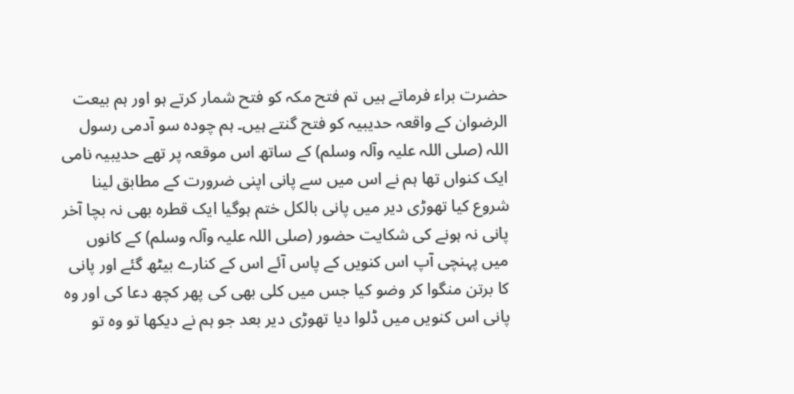حضرت براء فرماتے ہیں تم فتح مکہ کو فتح شمار کرتے ہو اور ہم بیعت الرضوان کے واقعہ حدیبیہ کو فتح گنتے ہیں۔ ہم چودہ سو آدمی رسول اللہ (صلی اللہ علیہ وآلہ وسلم) کے ساتھ اس موقعہ پر تھے حدیبیہ نامی ایک کنواں تھا ہم نے اس میں سے پانی اپنی ضرورت کے مطابق لینا شروع کیا تھوڑی دیر میں پانی بالکل ختم ہوگیا ایک قطرہ بھی نہ بچا آخر پانی نہ ہونے کی شکایت حضور (صلی اللہ علیہ وآلہ وسلم) کے کانوں میں پہنچی آپ اس کنویں کے پاس آئے اس کے کنارے بیٹھ گئے اور پانی کا برتن منگوا کر وضو کیا جس میں کلی بھی کی پھر کچھ دعا کی اور وہ پانی اس کنویں میں ڈلوا دیا تھوڑی دیر بعد جو ہم نے دیکھا تو وہ تو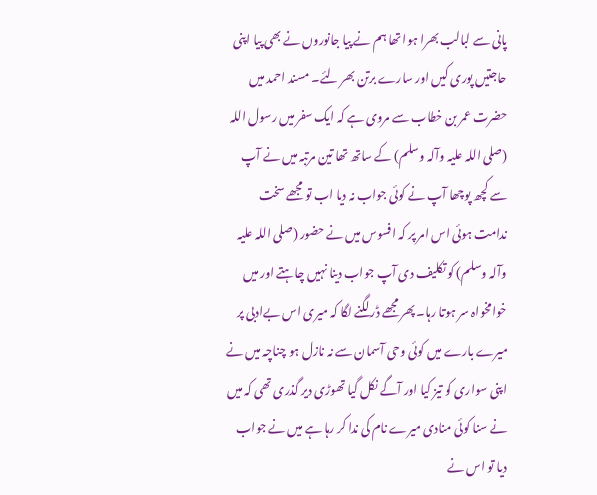پانی سے لبالب بھرا ہوا تھا ہم نے پیا جانوروں نے بھی پیا اپنی حاجتیں پوری کیں اور سارے برتن بھر لئے۔ مسند احمد میں حضرت عمر بن خطاب سے مروی ہے کہ ایک سفر میں رسول اللہ (صلی اللہ علیہ وآلہ وسلم) کے ساتھ تھا تین مرتبہ میں نے آپ سے کچھ پوچھا آپ نے کوئی جواب نہ دیا اب تو مجھے سخت ندامت ہوئی اس امر پر کہ افسوس میں نے حضور (صلی اللہ علیہ وآلہ وسلم) کو تکلیف دی آپ جواب دینا نہیں چاہتے اور میں خوامخواہ سر ہوتا رہا۔ پھر مجھے ڈر لگنے لگا کہ میری اس بےادبی پر میرے بارے میں کوئی وحی آسمان سے نہ نازل ہو چناچہ میں نے اپنی سواری کو تیز کیا اور آگے نکل گیا تھوڑی دیر گذری تھی کہ میں نے سنا کوئی منادی میرے نام کی ندا کر رہا ہے میں نے جواب دیا تو اس نے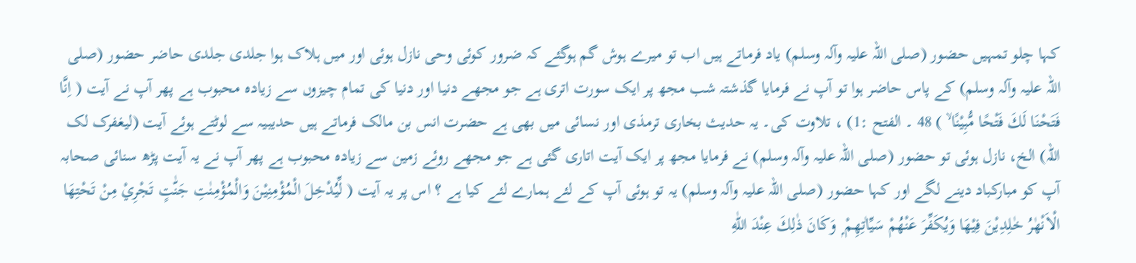کہا چلو تمہیں حضور (صلی اللہ علیہ وآلہ وسلم) یاد فرماتے ہیں اب تو میرے ہوش گم ہوگئے کہ ضرور کوئی وحی نازل ہوئی اور میں ہلاک ہوا جلدی جلدی حاضر حضور (صلی اللہ علیہ وآلہ وسلم) کے پاس حاضر ہوا تو آپ نے فرمایا گذشتہ شب مجھ پر ایک سورت اتری ہے جو مجھے دنیا اور دنیا کی تمام چیزوں سے زیادہ محبوب ہے پھر آپ نے آیت ( اِنَّا فَتَحْنَا لَكَ فَتْحًا مُّبِيْنًا ۙ ) 48 ۔ الفتح :1) ، تلاوت کی۔ یہ حدیث بخاری ترمذی اور نسائی میں بھی ہے حضرت انس بن مالک فرماتے ہیں حدیبیہ سے لوٹتے ہوئے آیت (لیغفرک لک اللہ) الخ، نازل ہوئی تو حضور (صلی اللہ علیہ وآلہ وسلم) نے فرمایا مجھ پر ایک آیت اتاری گئی ہے جو مجھے روئے زمین سے زیادہ محبوب ہے پھر آپ نے یہ آیت پڑھ سنائی صحابہ آپ کو مبارکباد دینے لگے اور کہا حضور (صلی اللہ علیہ وآلہ وسلم) یہ تو ہوئی آپ کے لئے ہمارے لئے کیا ہے ؟ اس پر یہ آیت ( لِّيُدْخِلَ الْمُؤْمِنِيْنَ وَالْمُؤْمِنٰتِ جَنّٰتٍ تَجْرِيْ مِنْ تَحْتِهَا الْاَنْهٰرُ خٰلِدِيْنَ فِيْهَا وَيُكَفِّرَ عَنْهُمْ سَيِّاٰتِهِمْ ۭ وَكَانَ ذٰلِكَ عِنْدَ اللّٰهِ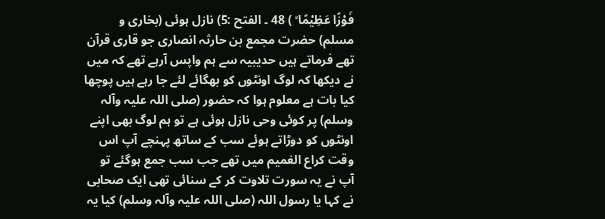فَوْزًا عَظِيْمًا ۙ ) 48 ۔ الفتح :5) نازل ہوئی (بخاری و مسلم) حضرت مجمع بن حارثہ انصاری جو قاری قرآن تھے فرماتے ہیں حدیبیہ سے ہم واپس آرہے تھے کہ میں نے دیکھا کہ لوگ اونٹوں کو بھگائے لئے جا رہے ہیں پوچھا کیا بات ہے معلوم ہوا کہ حضور (صلی اللہ علیہ وآلہ وسلم) پر کوئی وحی نازل ہوئی ہے تو ہم لوگ بھی اپنے اونٹوں کو دوڑاتے ہوئے سب کے ساتھ پہنچے آپ اس وقت کراع الغمیم میں تھے جب سب جمع ہوگئے تو آپ نے یہ سورت تلاوت کر کے سنائی تھی ایک صحابی نے کہا یا رسول اللہ (صلی اللہ علیہ وآلہ وسلم) کیا یہ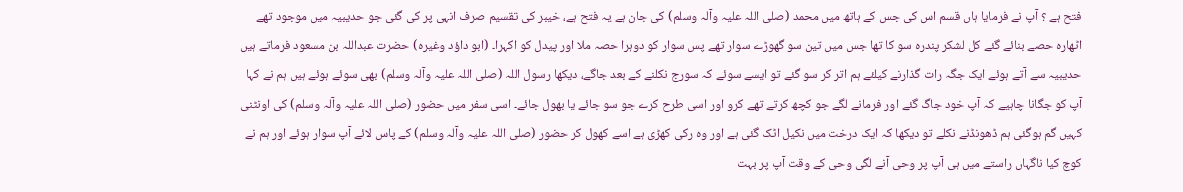فتح ہے ؟ آپ نے فرمایا ہاں قسم اس کی جس کے ہاتھ میں محمد (صلی اللہ علیہ وآلہ وسلم) کی جان ہے یہ فتح ہے، خیبر کی تقسیم صرف انہی پر کی گئی جو حدیبیہ میں موجود تھے اٹھارہ حصے بنائے گئے کل لشکر پندرہ سو کا تھا جس میں تین سو گھوڑے سوار تھے پس سوار کو دوہرا حصہ ملا اور پیدل کو اکہرا۔ (ابو داؤد وغیرہ) حضرت عبداللہ بن مسعود فرماتے ہیں حدیبیہ سے آتے ہوئے ایک جگہ رات گذارنے کیلئے ہم اتر کر سو گئے تو ایسے سوئے کہ سورج نکلنے کے بعد جاگے، دیکھا رسول اللہ (صلی اللہ علیہ وآلہ وسلم) بھی سوئے ہوئے ہیں ہم نے کہا آپ کو جگانا چاہیے کہ آپ خود جاگ گئے اور فرمانے لگے جو کچھ کرتے تھے کرو اور اسی طرح کرے جو سو جائے یا بھول جائے۔ اسی سفر میں حضور (صلی اللہ علیہ وآلہ وسلم) کی اونٹنی کہیں گم ہوگئی ہم ڈھونڈنے نکلے تو دیکھا کہ ایک درخت میں نکیل اٹک گئی ہے اور وہ رکی کھڑی ہے اسے کھول کر حضور (صلی اللہ علیہ وآلہ وسلم) کے پاس لائے آپ سوار ہوئے اور ہم نے کوچ کیا ناگہاں راستے میں ہی آپ پر وحی آنے لگی وحی کے وقت آپ پر بہت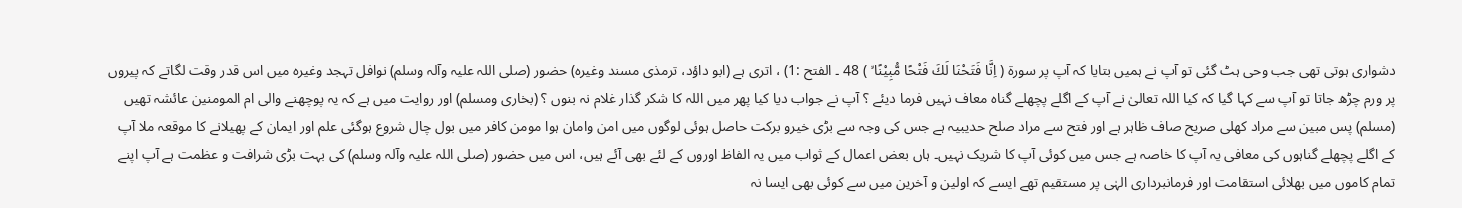دشواری ہوتی تھی جب وحی ہٹ گئی تو آپ نے ہمیں بتایا کہ آپ پر سورة ( اِنَّا فَتَحْنَا لَكَ فَتْحًا مُّبِيْنًا ۙ ) 48 ۔ الفتح :1) ، اتری ہے (ابو داؤد، ترمذی مسند وغیرہ) حضور (صلی اللہ علیہ وآلہ وسلم) نوافل تہجد وغیرہ میں اس قدر وقت لگاتے کہ پیروں پر ورم چڑھ جاتا تو آپ سے کہا گیا کہ کیا اللہ تعالیٰ نے آپ کے اگلے پچھلے گناہ معاف نہیں فرما دیئے ؟ آپ نے جواب دیا کیا پھر میں اللہ کا شکر گذار غلام نہ بنوں ؟ (بخاری ومسلم) اور روایت میں ہے کہ یہ پوچھنے والی ام المومنین عائشہ تھیں (مسلم) پس مبین سے مراد کھلی صریح صاف ظاہر ہے اور فتح سے مراد صلح حدیبیہ ہے جس کی وجہ سے بڑی خیرو برکت حاصل ہوئی لوگوں میں امن وامان ہوا مومن کافر میں بول چال شروع ہوگئی علم اور ایمان کے پھیلانے کا موقعہ ملا آپ کے اگلے پچھلے گناہوں کی معافی یہ آپ کا خاصہ ہے جس میں کوئی آپ کا شریک نہیں۔ ہاں بعض اعمال کے ثواب میں یہ الفاظ اوروں کے لئے بھی آئے ہیں، اس میں حضور (صلی اللہ علیہ وآلہ وسلم) کی بہت بڑی شرافت و عظمت ہے آپ اپنے تمام کاموں میں بھلائی استقامت اور فرمانبرداری الہٰی پر مستقیم تھے ایسے کہ اولین و آخرین میں سے کوئی بھی ایسا نہ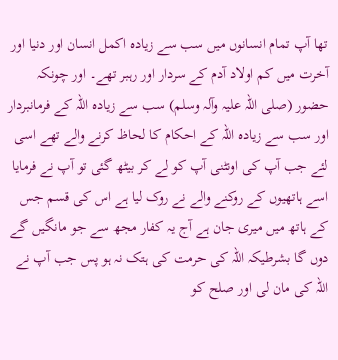تھا آپ تمام انسانوں میں سب سے زیادہ اکمل انسان اور دنیا اور آخرت میں کم اولاد آدم کے سردار اور رہبر تھے۔ اور چونکہ حضور (صلی اللہ علیہ وآلہ وسلم) سب سے زیادہ اللہ کے فرمانبردار اور سب سے زیادہ اللہ کے احکام کا لحاظ کرنے والے تھے اسی لئے جب آپ کی اونٹنی آپ کو لے کر بیٹھ گئی تو آپ نے فرمایا اسے ہاتھیوں کے روکنے والے نے روک لیا ہے اس کی قسم جس کے ہاتھ میں میری جان ہے آج یہ کفار مجھ سے جو مانگیں گے دوں گا بشرطیکہ اللہ کی حرمت کی ہتک نہ ہو پس جب آپ نے اللہ کی مان لی اور صلح کو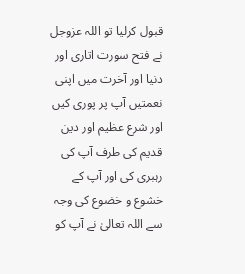قبول کرلیا تو اللہ عزوجل نے فتح سورت اتاری اور دنیا اور آخرت میں اپنی نعمتیں آپ پر پوری کیں اور شرع عظیم اور دین قدیم کی طرف آپ کی رہبری کی اور آپ کے خشوع و خضوع کی وجہ سے اللہ تعالیٰ نے آپ کو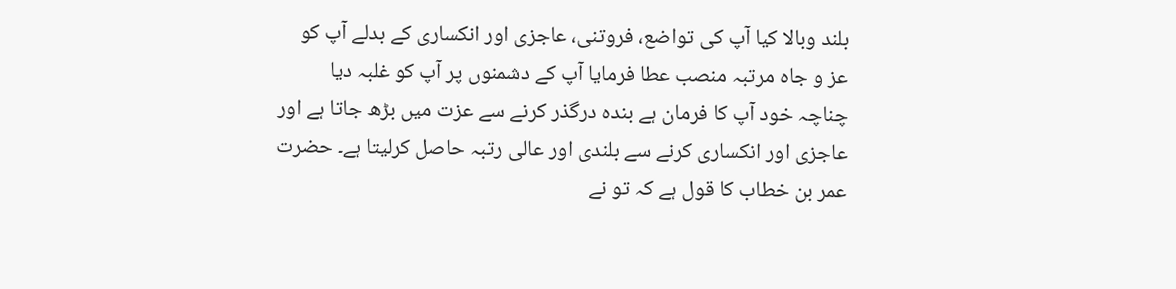بلند وبالا کیا آپ کی تواضع، فروتنی، عاجزی اور انکساری کے بدلے آپ کو عز و جاہ مرتبہ منصب عطا فرمایا آپ کے دشمنوں پر آپ کو غلبہ دیا چناچہ خود آپ کا فرمان ہے بندہ درگذر کرنے سے عزت میں بڑھ جاتا ہے اور عاجزی اور انکساری کرنے سے بلندی اور عالی رتبہ حاصل کرلیتا ہے۔ حضرت عمر بن خطاب کا قول ہے کہ تو نے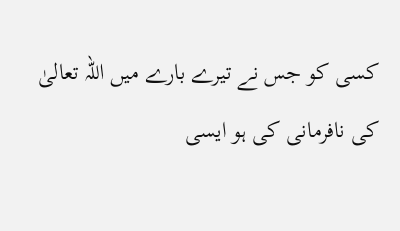کسی کو جس نے تیرے بارے میں اللہ تعالیٰ کی نافرمانی کی ہو ایسی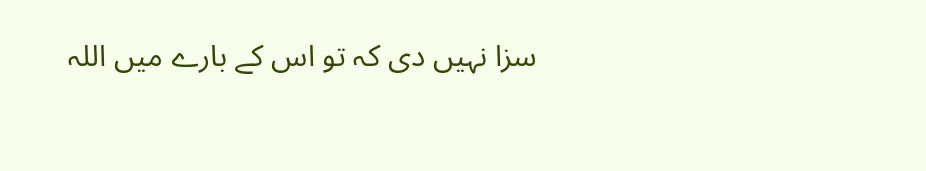سزا نہیں دی کہ تو اس کے بارے میں اللہ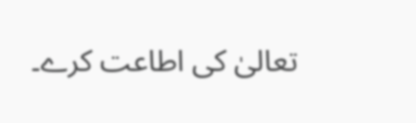تعالیٰ کی اطاعت کرے۔